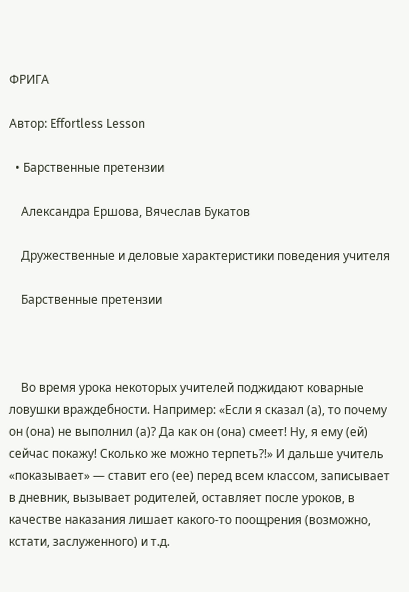ФРИГА

Автор: Effortless Lesson

  • Барственные претензии

    Александра Ершова, Вячеслав Букатов

    Дружественные и деловые характеристики поведения учителя

    Барственные претензии



    Во время урока некоторых учителей поджидают коварные ловушки враждебности. Например: «Если я сказал (а), то почему он (она) не выполнил (а)? Да как он (она) смеет! Ну, я ему (ей) сейчас покажу! Сколько же можно терпеть?!» И дальше учитель «показывает» — ставит его (ее) перед всем классом, записывает в дневник, вызывает родителей, оставляет после уроков, в качестве наказания лишает какого-то поощрения (возможно, кстати, заслуженного) и т.д.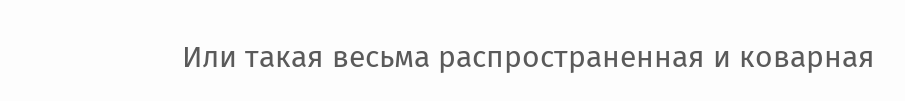Или такая весьма распространенная и коварная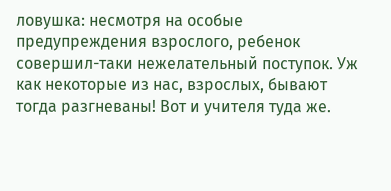ловушка: несмотря на особые предупреждения взрослого, ребенок совершил-таки нежелательный поступок. Уж как некоторые из нас, взрослых, бывают тогда разгневаны! Вот и учителя туда же.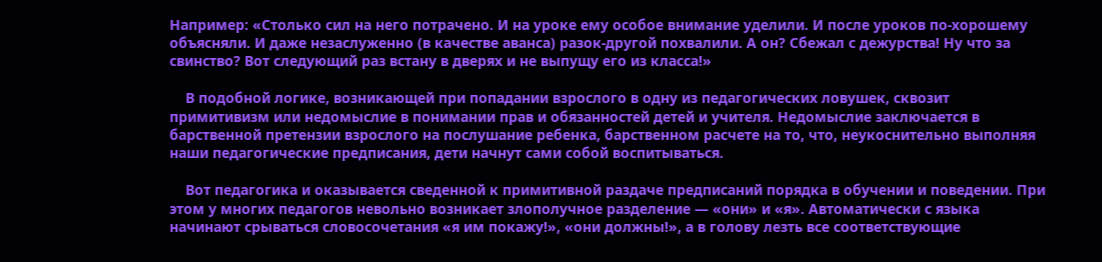Например: «Столько сил на него потрачено. И на уроке ему особое внимание уделили. И после уроков по-хорошему объясняли. И даже незаслуженно (в качестве аванса) разок-другой похвалили. А он? Сбежал с дежурства! Ну что за свинство? Вот следующий раз встану в дверях и не выпущу его из класса!»

    В подобной логике, возникающей при попадании взрослого в одну из педагогических ловушек, сквозит примитивизм или недомыслие в понимании прав и обязанностей детей и учителя. Недомыслие заключается в барственной претензии взрослого на послушание ребенка, барственном расчете на то, что, неукоснительно выполняя наши педагогические предписания, дети начнут сами собой воспитываться.

    Вот педагогика и оказывается сведенной к примитивной раздаче предписаний порядка в обучении и поведении. При этом у многих педагогов невольно возникает злополучное разделение — «они» и «я». Автоматически с языка начинают срываться словосочетания «я им покажу!», «они должны!», а в голову лезть все соответствующие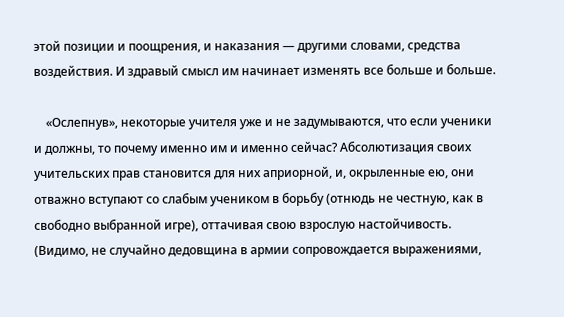этой позиции и поощрения, и наказания — другими словами, средства воздействия. И здравый смысл им начинает изменять все больше и больше.

    «Ослепнув», некоторые учителя уже и не задумываются, что если ученики и должны, то почему именно им и именно сейчас? Абсолютизация своих учительских прав становится для них априорной, и, окрыленные ею, они отважно вступают со слабым учеником в борьбу (отнюдь не честную, как в свободно выбранной игре), оттачивая свою взрослую настойчивость. (Видимо, не случайно дедовщина в армии сопровождается выражениями,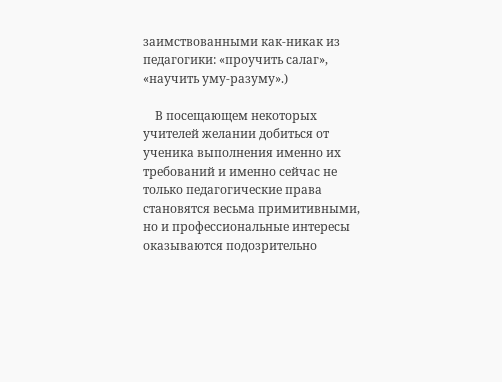заимствованными как-никак из педагогики: «проучить салаг», «научить уму-разуму».)

    В посещающем некоторых учителей желании добиться от ученика выполнения именно их требований и именно сейчас не только педагогические права становятся весьма примитивными, но и профессиональные интересы оказываются подозрительно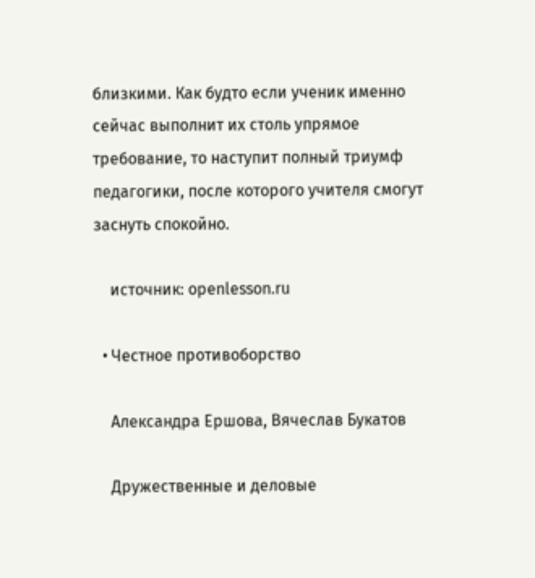близкими. Как будто если ученик именно сейчас выполнит их столь упрямое требование, то наступит полный триумф педагогики, после которого учителя смогут заснуть спокойно.

    источник: openlesson.ru

  • Честное противоборство

    Александра Ершова, Вячеслав Букатов

    Дружественные и деловые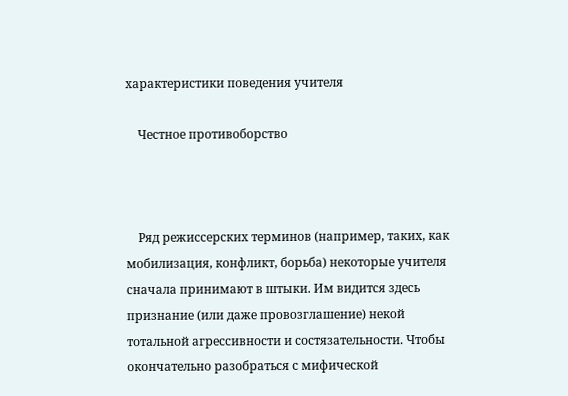характеристики поведения учителя

    Честное противоборство



    Ряд режиссерских терминов (например, таких, как мобилизация, конфликт, борьба) некоторые учителя сначала принимают в штыки. Им видится здесь признание (или даже провозглашение) некой тотальной агрессивности и состязательности. Чтобы окончательно разобраться с мифической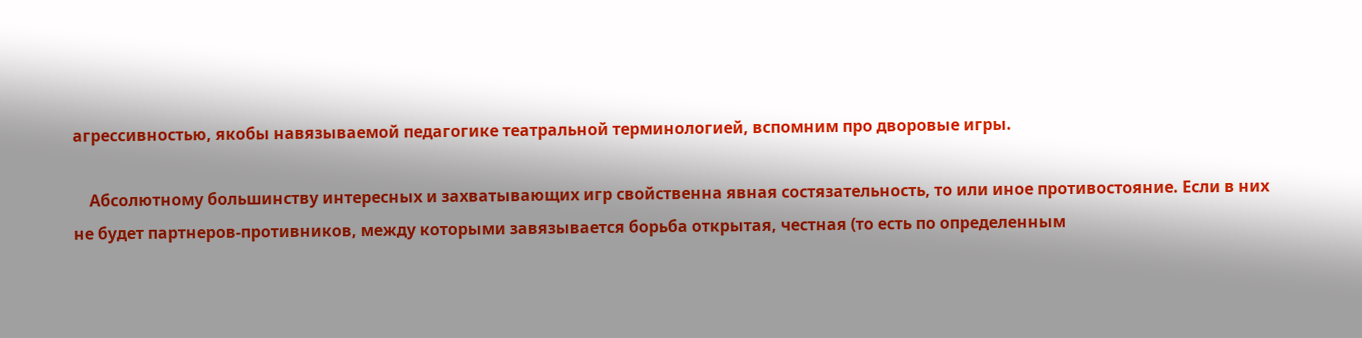агрессивностью, якобы навязываемой педагогике театральной терминологией, вспомним про дворовые игры.

    Абсолютному большинству интересных и захватывающих игр свойственна явная состязательность, то или иное противостояние. Если в них не будет партнеров-противников, между которыми завязывается борьба открытая, честная (то есть по определенным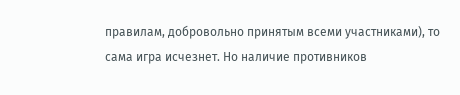правилам, добровольно принятым всеми участниками), то сама игра исчезнет. Но наличие противников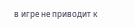в игре не приводит к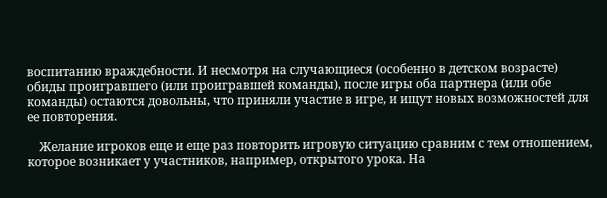воспитанию враждебности. И несмотря на случающиеся (особенно в детском возрасте) обиды проигравшего (или проигравшей команды), после игры оба партнера (или обе команды) остаются довольны, что приняли участие в игре, и ищут новых возможностей для ее повторения.

    Желание игроков еще и еще раз повторить игровую ситуацию сравним с тем отношением, которое возникает у участников, например, открытого урока. На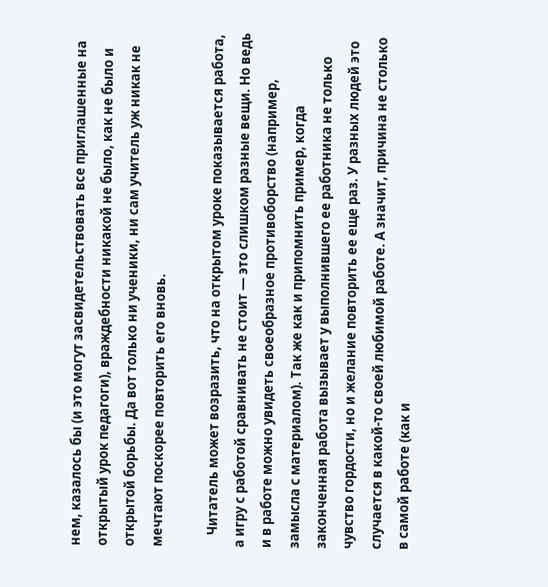нем, казалось бы (и это могут засвидетельствовать все приглашенные на открытый урок педагоги), враждебности никакой не было, как не было и открытой борьбы. Да вот только ни ученики, ни сам учитель уж никак не мечтают поскорее повторить его вновь.

    Читатель может возразить, что на открытом уроке показывается работа, а игру с работой сравнивать не стоит — это слишком разные вещи. Но ведь и в работе можно увидеть своеобразное противоборство (например, замысла с материалом). Так же как и припомнить пример, когда законченная работа вызывает у выполнившего ее работника не только чувство гордости, но и желание повторить ее еще раз. У разных людей это случается в какой-то своей любимой работе. А значит, причина не столько в самой работе (как и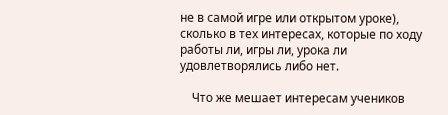не в самой игре или открытом уроке), сколько в тех интересах, которые по ходу работы ли, игры ли, урока ли удовлетворялись либо нет.

    Что же мешает интересам учеников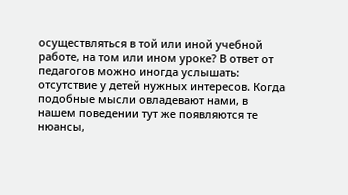осуществляться в той или иной учебной работе, на том или ином уроке? В ответ от педагогов можно иногда услышать: отсутствие у детей нужных интересов. Когда подобные мысли овладевают нами, в нашем поведении тут же появляются те нюансы,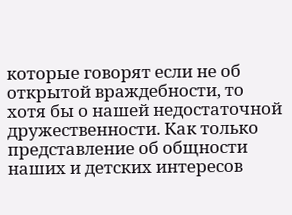которые говорят если не об открытой враждебности, то хотя бы о нашей недостаточной дружественности. Как только представление об общности наших и детских интересов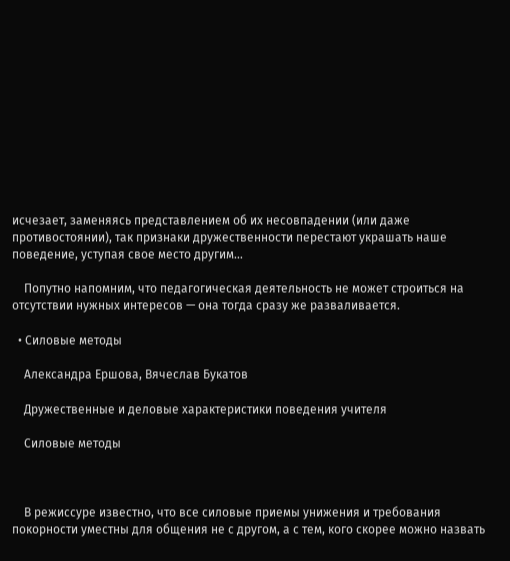исчезает, заменяясь представлением об их несовпадении (или даже противостоянии), так признаки дружественности перестают украшать наше поведение, уступая свое место другим…

    Попутно напомним, что педагогическая деятельность не может строиться на отсутствии нужных интересов — она тогда сразу же разваливается.

  • Силовые методы

    Александра Ершова, Вячеслав Букатов

    Дружественные и деловые характеристики поведения учителя

    Силовые методы



    В режиссуре известно, что все силовые приемы унижения и требования покорности уместны для общения не с другом, а с тем, кого скорее можно назвать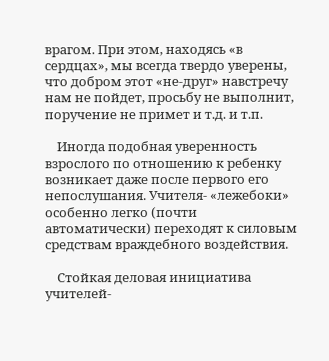врагом. При этом, находясь «в сердцах», мы всегда твердо уверены, что добром этот «не-друг» навстречу нам не пойдет, просьбу не выполнит, поручение не примет и т.д. и т.п.

    Иногда подобная уверенность взрослого по отношению к ребенку возникает даже после первого его непослушания. Учителя- «лежебоки» особенно легко (почти автоматически) переходят к силовым средствам враждебного воздействия.

    Стойкая деловая инициатива учителей-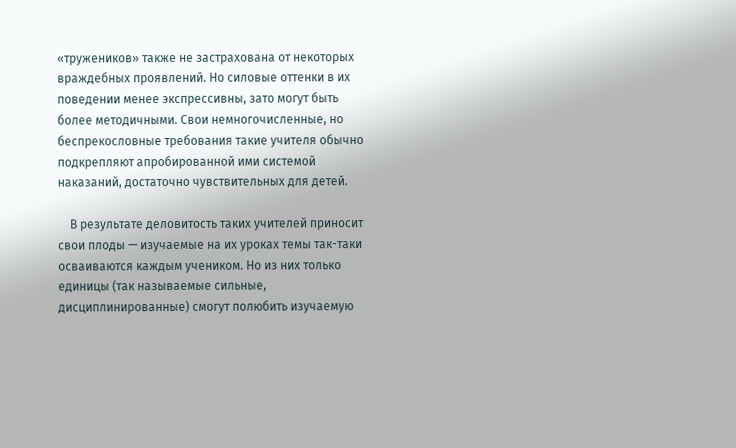«тружеников» также не застрахована от некоторых враждебных проявлений. Но силовые оттенки в их поведении менее экспрессивны, зато могут быть более методичными. Свои немногочисленные, но беспрекословные требования такие учителя обычно подкрепляют апробированной ими системой наказаний, достаточно чувствительных для детей.

    В результате деловитость таких учителей приносит свои плоды — изучаемые на их уроках темы так-таки осваиваются каждым учеником. Но из них только единицы (так называемые сильные, дисциплинированные) смогут полюбить изучаемую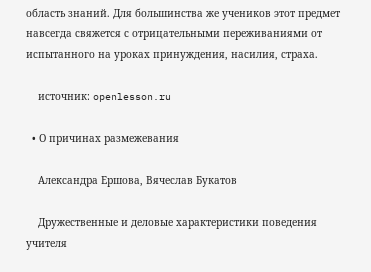область знаний. Для большинства же учеников этот предмет навсегда свяжется с отрицательными переживаниями от испытанного на уроках принуждения, насилия, страха.

    источник: openlesson.ru

  • О причинах размежевания

    Александра Ершова, Вячеслав Букатов

    Дружественные и деловые характеристики поведения учителя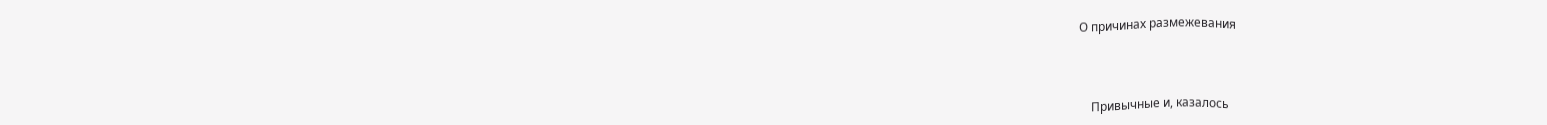О причинах размежевания



    Привычные и, казалось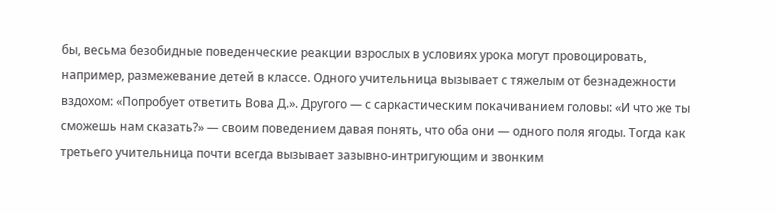бы, весьма безобидные поведенческие реакции взрослых в условиях урока могут провоцировать, например, размежевание детей в классе. Одного учительница вызывает с тяжелым от безнадежности вздохом: «Попробует ответить Вова Д.». Другого — с саркастическим покачиванием головы: «И что же ты сможешь нам сказать?» — своим поведением давая понять, что оба они — одного поля ягоды. Тогда как третьего учительница почти всегда вызывает зазывно-интригующим и звонким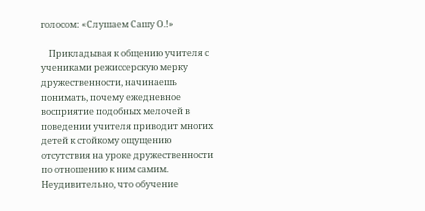голосом: «Слушаем Сашу О.!»

    Прикладывая к общению учителя с учениками режиссерскую мерку дружественности, начинаешь понимать, почему ежедневное восприятие подобных мелочей в поведении учителя приводит многих детей к стойкому ощущению отсутствия на уроке дружественности по отношению к ним самим. Неудивительно, что обучение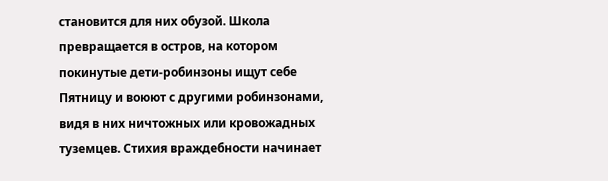становится для них обузой. Школа превращается в остров, на котором покинутые дети-робинзоны ищут себе Пятницу и воюют с другими робинзонами, видя в них ничтожных или кровожадных туземцев. Стихия враждебности начинает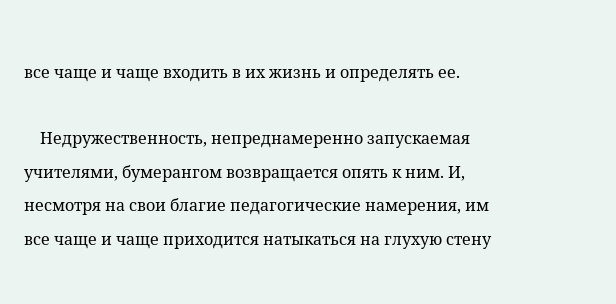все чаще и чаще входить в их жизнь и определять ее.

    Недружественность, непреднамеренно запускаемая учителями, бумерангом возвращается опять к ним. И, несмотря на свои благие педагогические намерения, им все чаще и чаще приходится натыкаться на глухую стену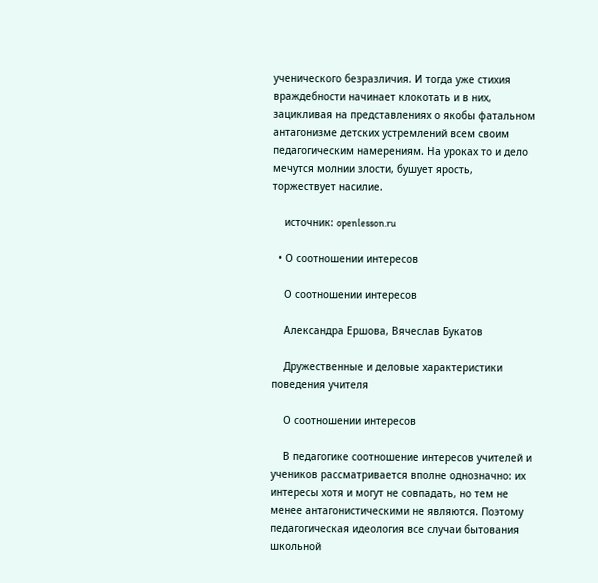ученического безразличия. И тогда уже стихия враждебности начинает клокотать и в них, зацикливая на представлениях о якобы фатальном антагонизме детских устремлений всем своим педагогическим намерениям. На уроках то и дело мечутся молнии злости, бушует ярость, торжествует насилие.

    источник: openlesson.ru

  • О соотношении интересов

    О соотношении интересов

    Александра Ершова, Вячеслав Букатов

    Дружественные и деловые характеристики поведения учителя

    О соотношении интересов

    В педагогике соотношение интересов учителей и учеников рассматривается вполне однозначно: их интересы хотя и могут не совпадать, но тем не менее антагонистическими не являются. Поэтому педагогическая идеология все случаи бытования школьной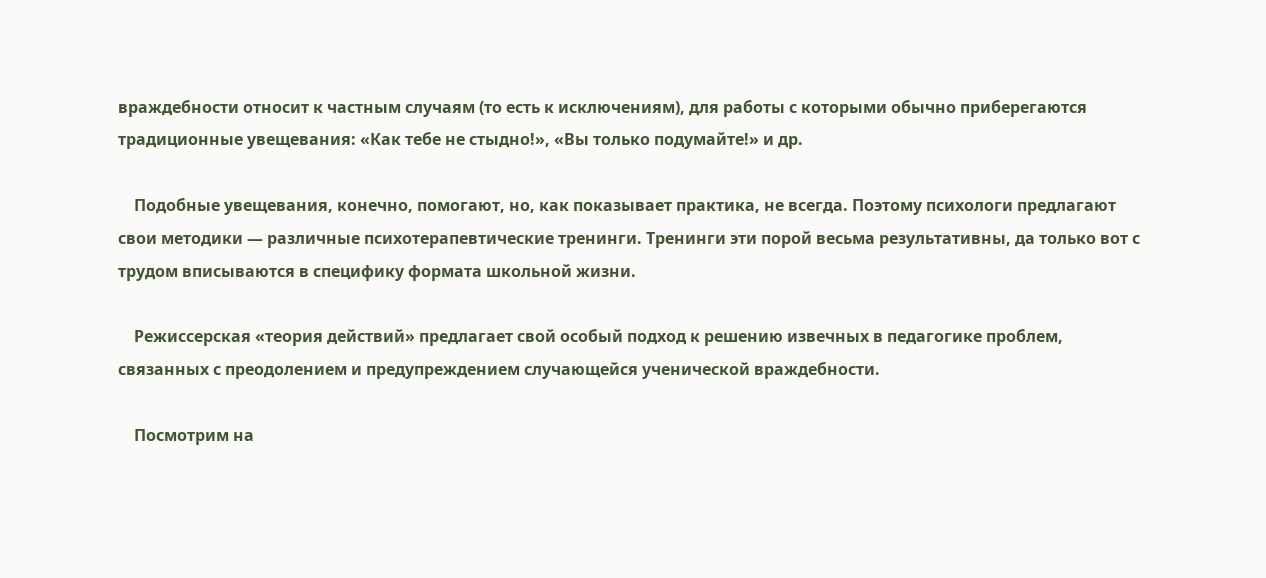враждебности относит к частным случаям (то есть к исключениям), для работы с которыми обычно приберегаются традиционные увещевания: «Как тебе не стыдно!», «Вы только подумайте!» и др.

    Подобные увещевания, конечно, помогают, но, как показывает практика, не всегда. Поэтому психологи предлагают свои методики — различные психотерапевтические тренинги. Тренинги эти порой весьма результативны, да только вот с трудом вписываются в специфику формата школьной жизни.

    Режиссерская «теория действий» предлагает свой особый подход к решению извечных в педагогике проблем, связанных с преодолением и предупреждением случающейся ученической враждебности.

    Посмотрим на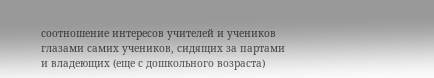соотношение интересов учителей и учеников глазами самих учеников, сидящих за партами и владеющих (еще с дошкольного возраста)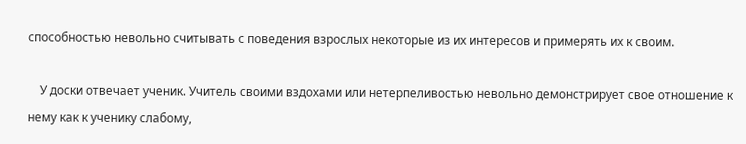способностью невольно считывать с поведения взрослых некоторые из их интересов и примерять их к своим.

    У доски отвечает ученик. Учитель своими вздохами или нетерпеливостью невольно демонстрирует свое отношение к нему как к ученику слабому,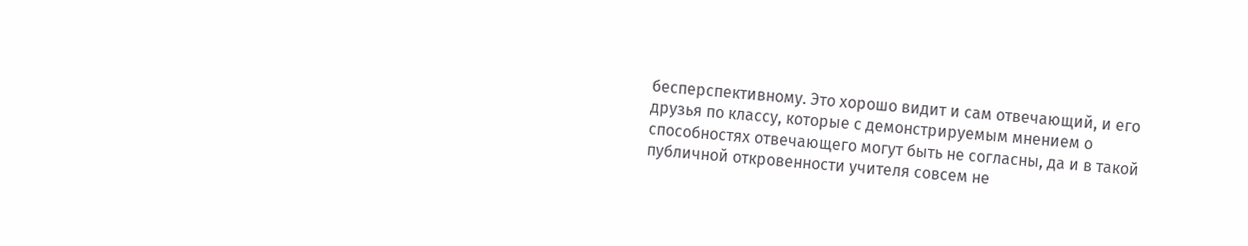бесперспективному. Это хорошо видит и сам отвечающий, и его друзья по классу, которые с демонстрируемым мнением о способностях отвечающего могут быть не согласны, да и в такой публичной откровенности учителя совсем не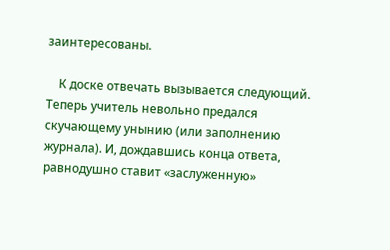заинтересованы.

    К доске отвечать вызывается следующий. Теперь учитель невольно предался скучающему унынию (или заполнению журнала). И, дождавшись конца ответа, равнодушно ставит «заслуженную»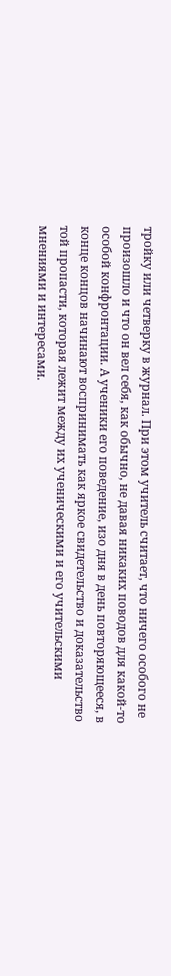тройку или четверку в журнал. При этом учитель считает, что ничего особого не произошло и что он вел себя, как обычно, не давая никаких поводов для какой-то особой конфронтации. А ученики его поведение, изо дня в день повторяющееся, в конце концов начинают воспринимать как яркое свидетельство и доказательство той пропасти, которая лежит между их ученическими и его учительскими мнениями и интересами.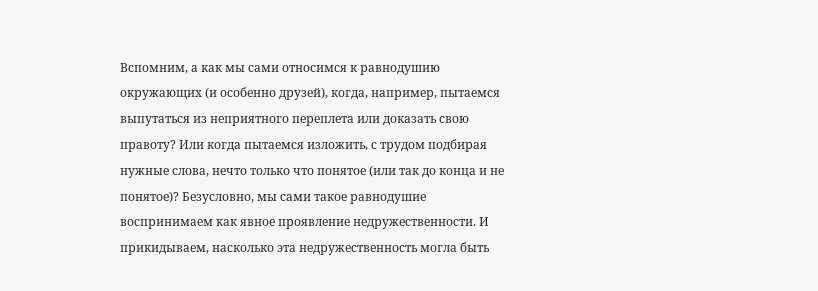Вспомним, а как мы сами относимся к равнодушию окружающих (и особенно друзей), когда, например, пытаемся выпутаться из неприятного переплета или доказать свою правоту? Или когда пытаемся изложить, с трудом подбирая нужные слова, нечто только что понятое (или так до конца и не понятое)? Безусловно, мы сами такое равнодушие воспринимаем как явное проявление недружественности. И прикидываем, насколько эта недружественность могла быть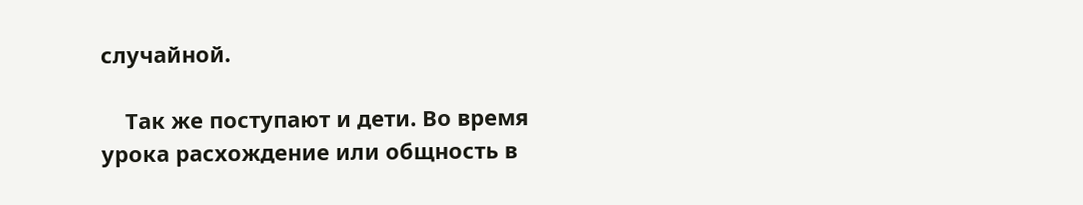случайной.

    Так же поступают и дети. Во время урока расхождение или общность в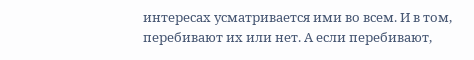интересах усматривается ими во всем. И в том, перебивают их или нет. А если перебивают,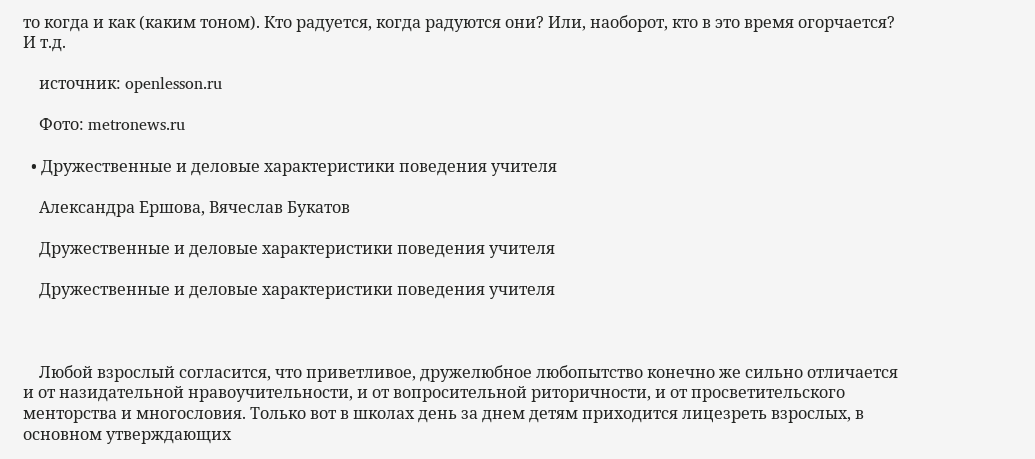то когда и как (каким тоном). Кто радуется, когда радуются они? Или, наоборот, кто в это время огорчается? И т.д.

    источник: openlesson.ru

    Фото: metronews.ru

  • Дружественные и деловые характеристики поведения учителя

    Александра Ершова, Вячеслав Букатов

    Дружественные и деловые характеристики поведения учителя

    Дружественные и деловые характеристики поведения учителя



    Любой взрослый согласится, что приветливое, дружелюбное любопытство конечно же сильно отличается и от назидательной нравоучительности, и от вопросительной риторичности, и от просветительского менторства и многословия. Только вот в школах день за днем детям приходится лицезреть взрослых, в основном утверждающих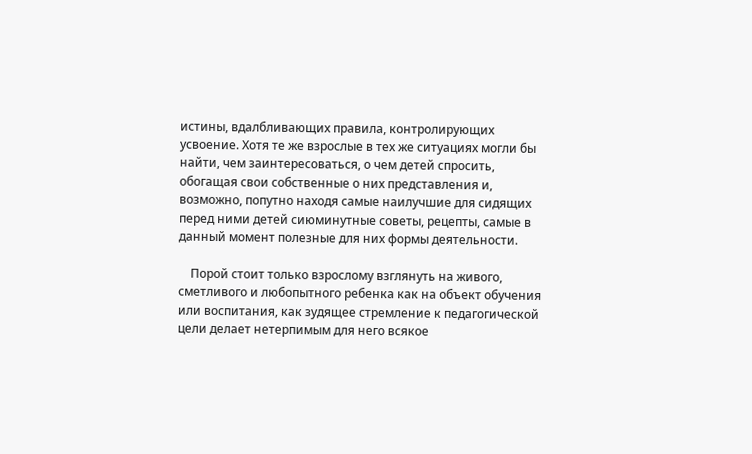истины, вдалбливающих правила, контролирующих усвоение. Хотя те же взрослые в тех же ситуациях могли бы найти, чем заинтересоваться, о чем детей спросить, обогащая свои собственные о них представления и, возможно, попутно находя самые наилучшие для сидящих перед ними детей сиюминутные советы, рецепты, самые в данный момент полезные для них формы деятельности.

    Порой стоит только взрослому взглянуть на живого, сметливого и любопытного ребенка как на объект обучения или воспитания, как зудящее стремление к педагогической цели делает нетерпимым для него всякое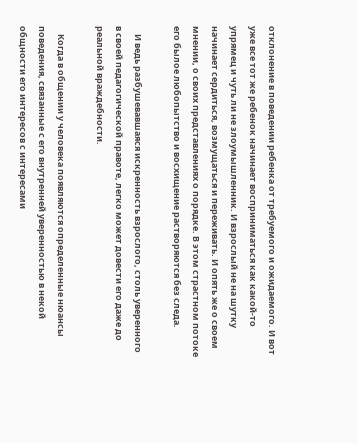отклонение в поведении ребенка от требуемого и ожидаемого. И вот уже все тот же ребенок начинает восприниматься как какой-то упрямец и чуть ли не злоумышленник. И взрослый не на шутку начинает сердиться, возмущаться и переживать. И опять же о своем мнении, о своих представлениях о порядке. В этом страстном потоке его былое любопытство и восхищение растворяются без следа.

    И ведь разбушевавшаяся искренность взрослого, столь уверенного в своей педагогической правоте, легко может довести его даже до реальной враждебности.

    Когда в общении у человека появляются определенные нюансы поведения, связанные с его внутренней уверенностью в некой общности его интересов с интересами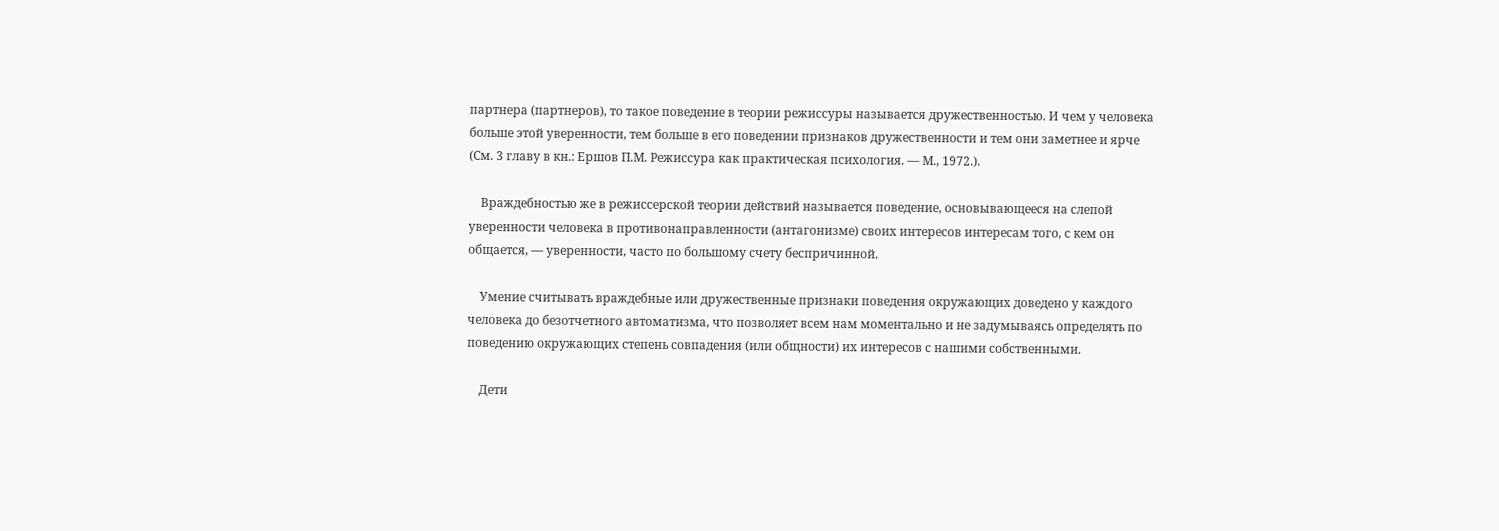партнера (партнеров), то такое поведение в теории режиссуры называется дружественностью. И чем у человека больше этой уверенности, тем больше в его поведении признаков дружественности и тем они заметнее и ярче (См. 3 главу в кн.: Ершов П.М. Режиссура как практическая психология. — М., 1972.).

    Враждебностью же в режиссерской теории действий называется поведение, основывающееся на слепой уверенности человека в противонаправленности (антагонизме) своих интересов интересам того, с кем он общается, — уверенности, часто по большому счету беспричинной.

    Умение считывать враждебные или дружественные признаки поведения окружающих доведено у каждого человека до безотчетного автоматизма, что позволяет всем нам моментально и не задумываясь определять по поведению окружающих степень совпадения (или общности) их интересов с нашими собственными.

    Дети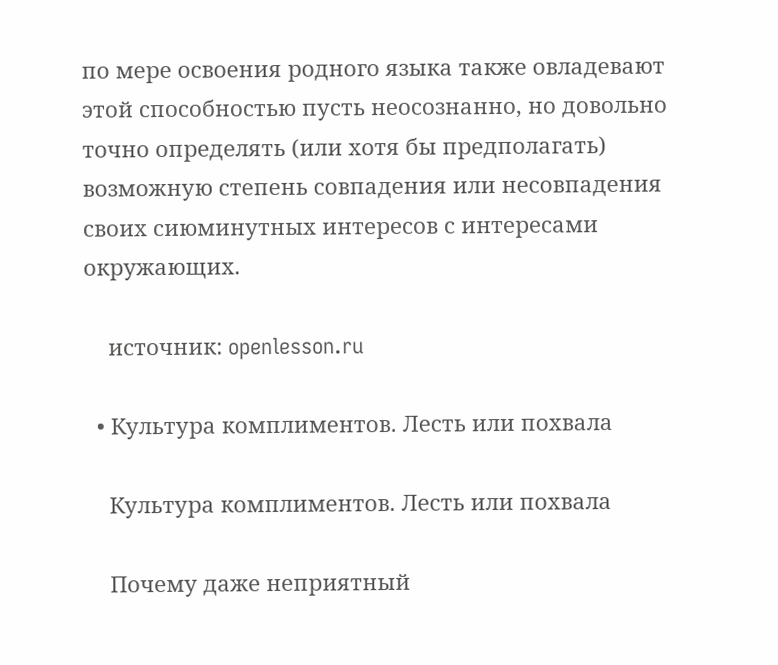по мере освоения родного языка также овладевают этой способностью пусть неосознанно, но довольно точно определять (или хотя бы предполагать) возможную степень совпадения или несовпадения своих сиюминутных интересов с интересами окружающих.

    источник: openlesson.ru

  • Культура комплиментов. Лесть или похвала

    Культура комплиментов. Лесть или похвала

    Почему даже неприятный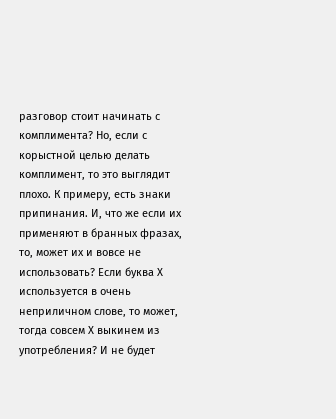разговор стоит начинать с комплимента? Но, если с корыстной целью делать комплимент, то это выглядит плохо. К примеру, есть знаки припинания. И, что же если их применяют в бранных фразах, то, может их и вовсе не использовать? Если буква Х используется в очень неприличном слове, то может, тогда совсем Х выкинем из употребления? И не будет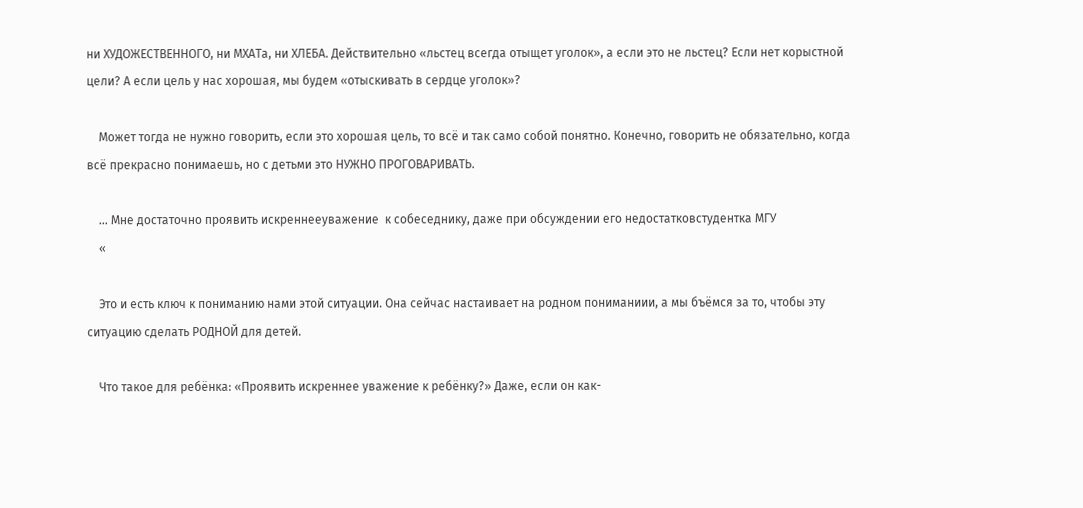ни ХУДОЖЕСТВЕННОГО, ни МХАТа, ни ХЛЕБА. Действительно «льстец всегда отыщет уголок», а если это не льстец? Если нет корыстной цели? А если цель у нас хорошая, мы будем «отыскивать в сердце уголок»?

    Может тогда не нужно говорить, если это хорошая цель, то всё и так само собой понятно. Конечно, говорить не обязательно, когда всё прекрасно понимаешь, но с детьми это НУЖНО ПРОГОВАРИВАТЬ.

    … Мне достаточно проявить искреннееуважение  к собеседнику, даже при обсуждении его недостатковстудентка МГУ
    «

    Это и есть ключ к пониманию нами этой ситуации. Она сейчас настаивает на родном пониманиии, а мы бъёмся за то, чтобы эту ситуацию сделать РОДНОЙ для детей.

    Что такое для ребёнка: «Проявить искреннее уважение к ребёнку?» Даже, если он как-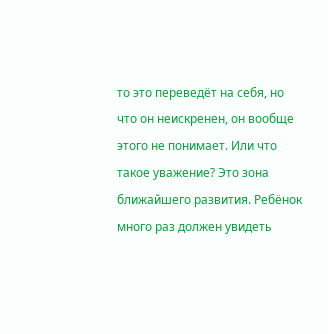то это переведёт на себя, но что он неискренен, он вообще этого не понимает. Или что такое уважение? Это зона ближайшего развития. Ребёнок много раз должен увидеть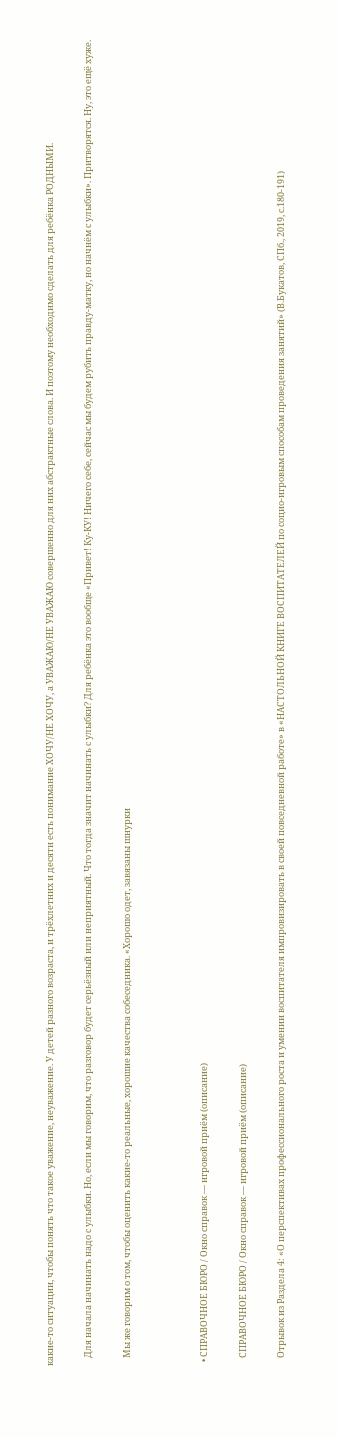какие-то ситуации, чтобы понять что такое уважение, неуважение. У детей разного возраста, и трёхлетних и десяти есть понимание ХОЧУ/НЕ ХОЧУ, а УВАЖАЮ/НЕ УВАЖАЮ совершенно для них абстрактные слова. И поэтому необходимо сделать для ребёнка РОДНЫМИ.

    Для начала начинать надо с улыбки. Но, если мы говорим, что разговор будет серьёзный или неприятный. Что тогда значит начинать с улыбки? Для ребёнка это вообще «Привет! Ку-КУ! Ничего себе, сейчас мы будем рубить правду-матку, но начнём с улыбки». Притворятся. Ну, это ещё хуже.

    Мы же говорим о том, чтобы оценить какие-то реальные, хорошие качества собеседника. «Хорошо одет, завязаны шнурки



  • СПРАВОЧНОЕ БЮРО / Окно справок — игровой приём (описание)

    СПРАВОЧНОЕ БЮРО / Окно справок — игровой приём (описание)

    Отрывок из Раздела 4: «О перспективах профессионального роста и умении воспитателя импровизировать в своей повседневной работе» в «НАСТОЛЬНОЙ КНИГЕ ВОСПИТАТЕЛЕЙ по социо-игровым способам проведения занятий» (В.Букатов, СПб., 2019, с.180-191)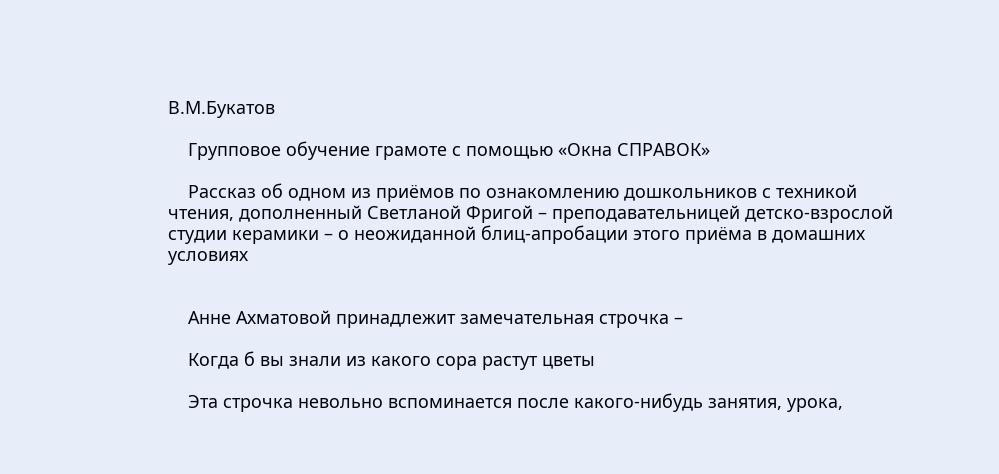В.М.Букатов

    Групповое обучение грамоте с помощью «Окна СПРАВОК»

    Рассказ об одном из приёмов по ознакомлению дошкольников с техникой чтения, дополненный Светланой Фригой – преподавательницей детско-взрослой студии керамики – о неожиданной блиц-апробации этого приёма в домашних условиях


    Анне Ахматовой принадлежит замечательная строчка –

    Когда б вы знали из какого сора растут цветы

    Эта строчка невольно вспоминается после какого-нибудь занятия, урока,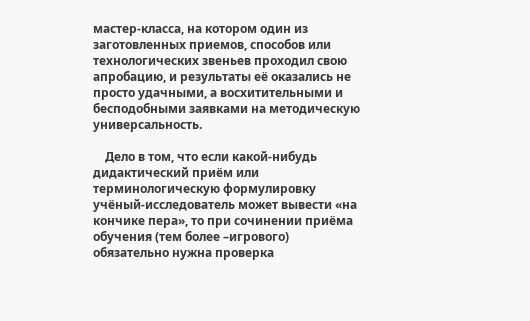мастер-класса, на котором один из заготовленных приемов, способов или технологических звеньев проходил свою апробацию, и результаты её оказались не просто удачными, а восхитительными и бесподобными заявками на методическую универсальность.

    Дело в том, что если какой-нибудь дидактический приём или терминологическую формулировку учёный-исследователь может вывести «на кончике пера», то при сочинении приёма обучения (тем более –игрового) обязательно нужна проверка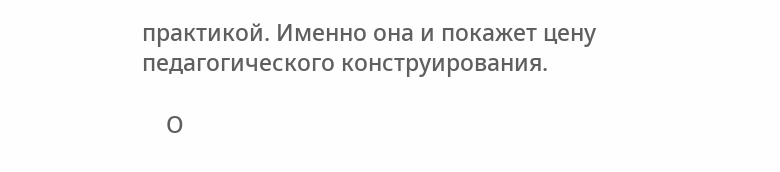практикой. Именно она и покажет цену педагогического конструирования.

    О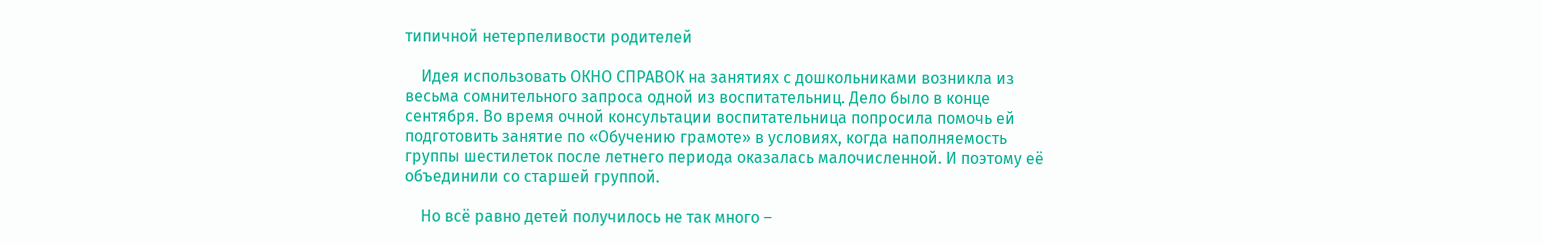типичной нетерпеливости родителей

    Идея использовать ОКНО СПРАВОК на занятиях с дошкольниками возникла из весьма сомнительного запроса одной из воспитательниц. Дело было в конце сентября. Во время очной консультации воспитательница попросила помочь ей подготовить занятие по «Обучению грамоте» в условиях, когда наполняемость группы шестилеток после летнего периода оказалась малочисленной. И поэтому её объединили со старшей группой.

    Но всё равно детей получилось не так много –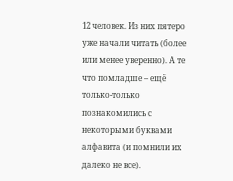12 человек. Из них пятеро уже начали читать (более или менее уверенно). А те что помладше – ещё только-только познакомились с некоторыми буквами алфавита (и помнили их далеко не все).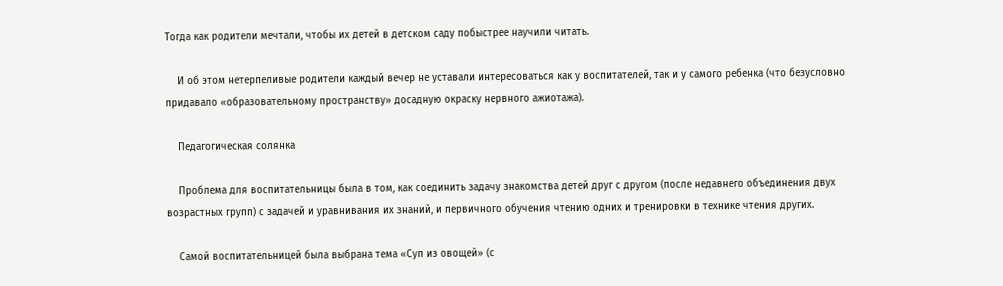Тогда как родители мечтали, чтобы их детей в детском саду побыстрее научили читать.

    И об этом нетерпеливые родители каждый вечер не уставали интересоваться как у воспитателей, так и у самого ребенка (что безусловно придавало «образовательному пространству» досадную окраску нервного ажиотажа).

    Педагогическая солянка

    Проблема для воспитательницы была в том, как соединить задачу знакомства детей друг с другом (после недавнего объединения двух возрастных групп) с задачей и уравнивания их знаний, и первичного обучения чтению одних и тренировки в технике чтения других.

    Самой воспитательницей была выбрана тема «Суп из овощей» (с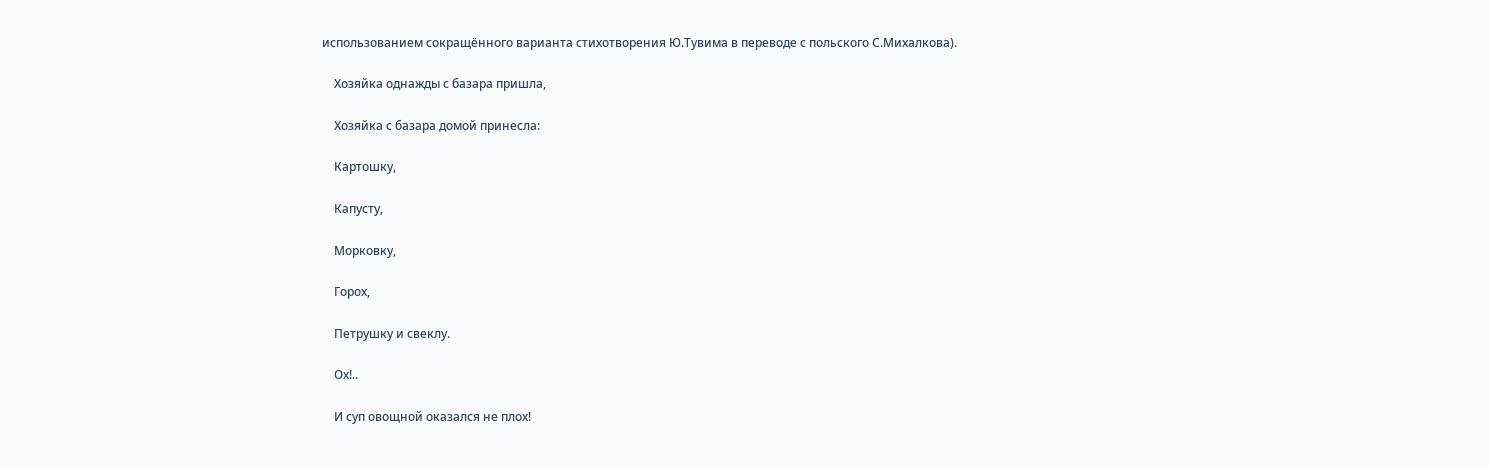использованием сокращённого варианта стихотворения Ю.Тувима в переводе с польского С.Михалкова).

    Хозяйка однажды с базара пришла,

    Хозяйка с базара домой принесла:

    Картошку,

    Капусту,

    Морковку,

    Горох,

    Петрушку и свеклу.

    Ох!..

    И суп овощной оказался не плох!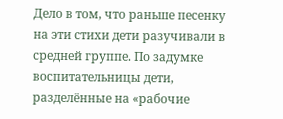Дело в том, что раньше песенку на эти стихи дети разучивали в средней группе. По задумке воспитательницы дети, разделённые на «рабочие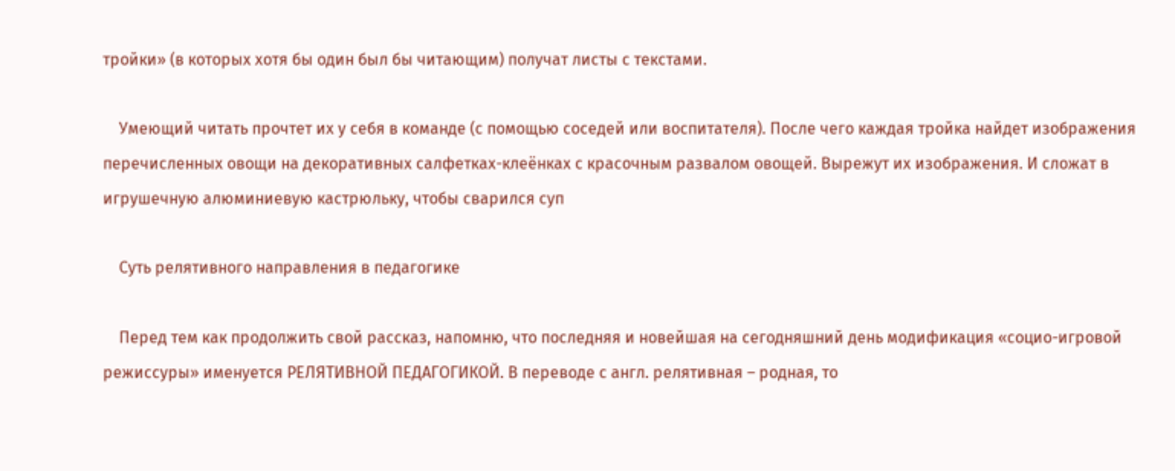тройки» (в которых хотя бы один был бы читающим) получат листы с текстами.

    Умеющий читать прочтет их у себя в команде (с помощью соседей или воспитателя). После чего каждая тройка найдет изображения перечисленных овощи на декоративных салфетках-клеёнках с красочным развалом овощей. Вырежут их изображения. И сложат в игрушечную алюминиевую кастрюльку, чтобы сварился суп

    Суть релятивного направления в педагогике

    Перед тем как продолжить свой рассказ, напомню, что последняя и новейшая на сегодняшний день модификация «социо-игровой режиссуры» именуется РЕЛЯТИВНОЙ ПЕДАГОГИКОЙ. В переводе с англ. релятивная – родная, то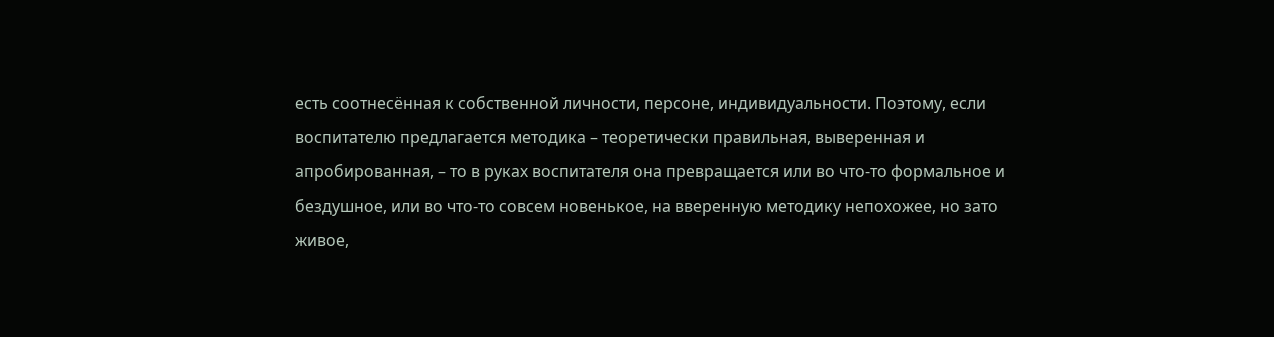есть соотнесённая к собственной личности, персоне, индивидуальности. Поэтому, если воспитателю предлагается методика – теоретически правильная, выверенная и апробированная, – то в руках воспитателя она превращается или во что-то формальное и бездушное, или во что-то совсем новенькое, на вверенную методику непохожее, но зато живое,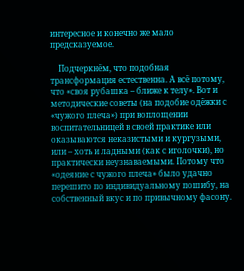интересное и конечно же мало предсказуемое.

    Подчеркнём, что подобная трансформация естественна. А всё потому, что «своя рубашка – ближе к телу». Вот и методические советы (на подобие одёжки с «чужого плеча») при воплощении воспитательницей в своей практике или оказываются неказистыми и кургузыми, или – хоть и ладными (как с иголочки), но практически неузнаваемыми. Потому что «одеяние с чужого плеча» было удачно перешито по индивидуальному пошибу, на собственный вкус и по привычному фасону.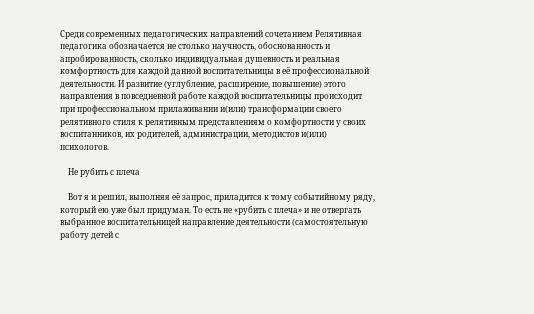Среди современных педагогических направлений сочетанием Релятивная педагогика обозначается не столько научность, обоснованность и апробированность, сколько индивидуальная душевность и реальная комфортность для каждой данной воспитательницы в её профессиональной деятельности. И развитие (углубление, расширение, повышение) этого направления в повседневной работе каждой воспитательницы происходит при профессиональном прилаживании и(или) трансформации своего релятивного стиля к релятивным представлениям о комфортности у своих воспитанников, их родителей, администрации, методистов и(или) психологов.

    Не рубить с плеча

    Вот я и решил, выполняя её запрос, приладится к тому событийному ряду, который ею уже был придуман. То есть не «рубить с плеча» и не отвергать выбранное воспитательницей направление деятельности (самостоятельную работу детей с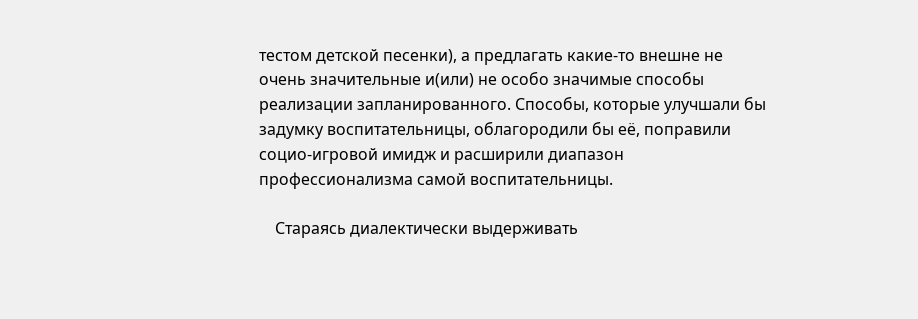тестом детской песенки), а предлагать какие-то внешне не очень значительные и(или) не особо значимые способы реализации запланированного. Способы, которые улучшали бы задумку воспитательницы, облагородили бы её, поправили социо-игровой имидж и расширили диапазон профессионализма самой воспитательницы.

    Стараясь диалектически выдерживать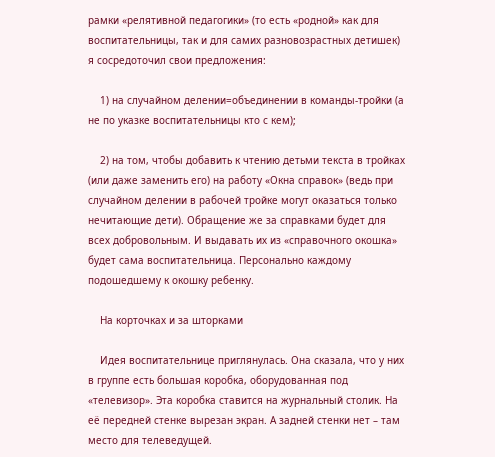рамки «релятивной педагогики» (то есть «родной» как для воспитательницы, так и для самих разновозрастных детишек) я сосредоточил свои предложения:

    1) на случайном делении=объединении в команды-тройки (а не по указке воспитательницы кто с кем);

    2) на том, чтобы добавить к чтению детьми текста в тройках (или даже заменить его) на работу «Окна справок» (ведь при случайном делении в рабочей тройке могут оказаться только нечитающие дети). Обращение же за справками будет для всех добровольным. И выдавать их из «справочного окошка» будет сама воспитательница. Персонально каждому подошедшему к окошку ребенку.

    На корточках и за шторками

    Идея воспитательнице приглянулась. Она сказала, что у них в группе есть большая коробка, оборудованная под «телевизор». Эта коробка ставится на журнальный столик. На её передней стенке вырезан экран. А задней стенки нет – там место для телеведущей.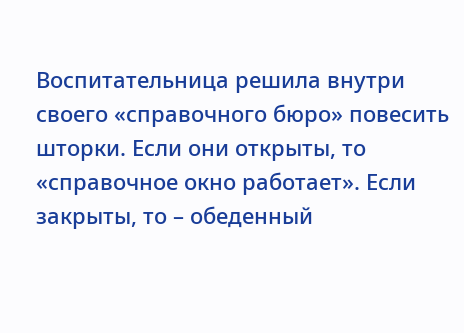Воспитательница решила внутри своего «справочного бюро» повесить шторки. Если они открыты, то «справочное окно работает». Если закрыты, то – обеденный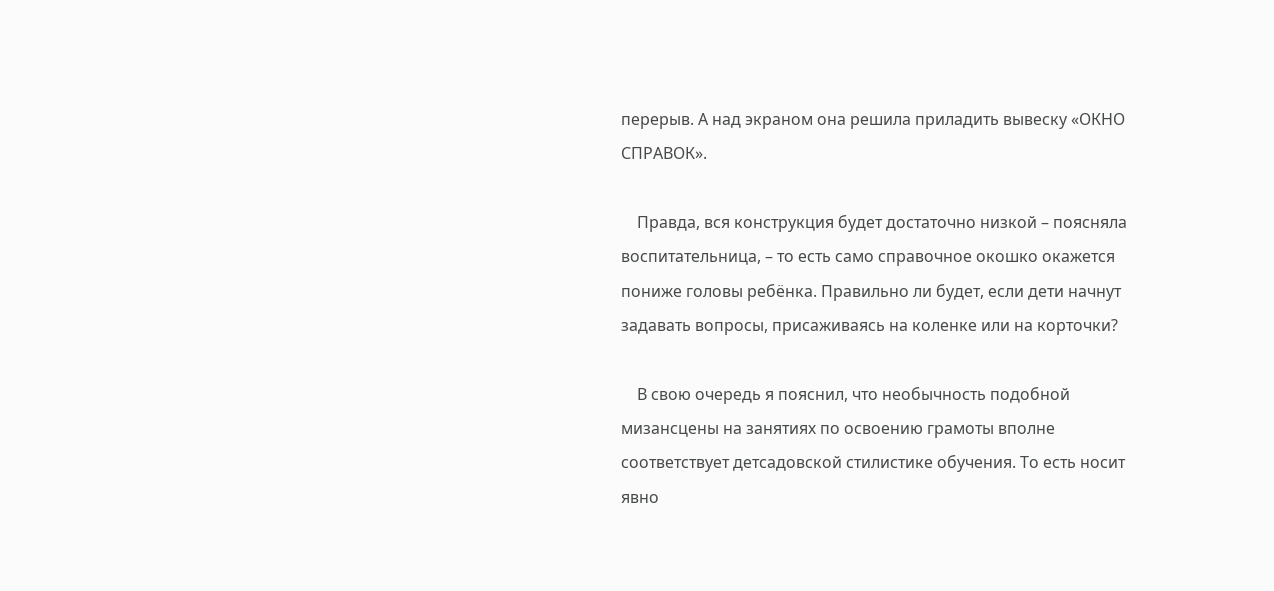перерыв. А над экраном она решила приладить вывеску «ОКНО СПРАВОК».

    Правда, вся конструкция будет достаточно низкой – поясняла воспитательница, – то есть само справочное окошко окажется пониже головы ребёнка. Правильно ли будет, если дети начнут задавать вопросы, присаживаясь на коленке или на корточки?

    В свою очередь я пояснил, что необычность подобной мизансцены на занятиях по освоению грамоты вполне соответствует детсадовской стилистике обучения. То есть носит явно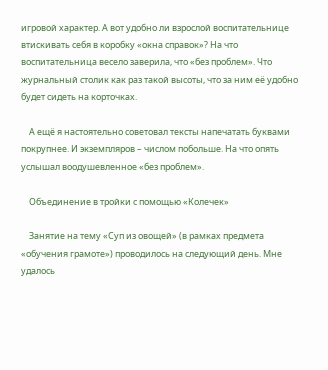игровой характер. А вот удобно ли взрослой воспитательнице втискивать себя в коробку «окна справок»? На что воспитательница весело заверила, что «без проблем». Что журнальный столик как раз такой высоты, что за ним её удобно будет сидеть на корточках.

    А ещё я настоятельно советовал тексты напечатать буквами покрупнее. И экземпляров – числом побольше. На что опять услышал воодушевленное «без проблем».

    Объединение в тройки с помощью «Колечек»

    Занятие на тему «Суп из овощей» (в рамках предмета «обучения грамоте») проводилось на следующий день. Мне удалось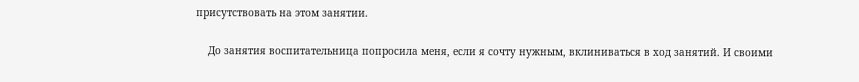присутствовать на этом занятии.

    До занятия воспитательница попросила меня, если я сочту нужным, вклиниваться в ход занятий. И своими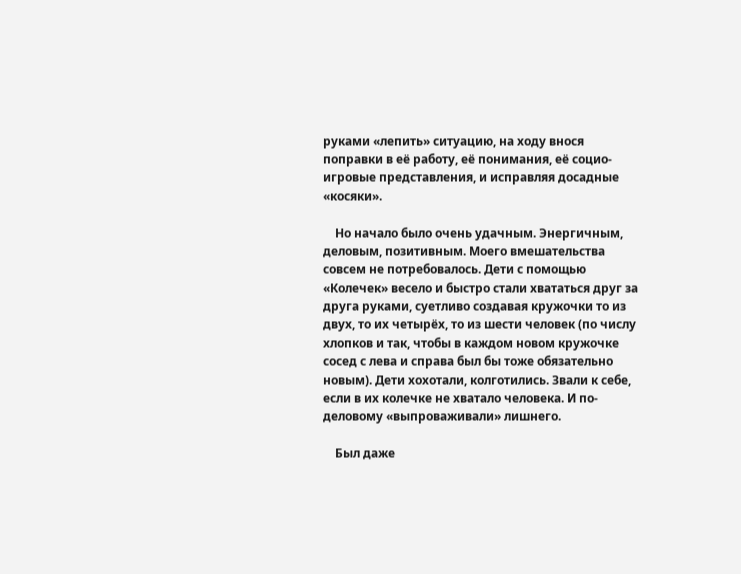руками «лепить» ситуацию, на ходу внося поправки в её работу, её понимания, её социо-игровые представления, и исправляя досадные «косяки».

    Но начало было очень удачным. Энергичным, деловым, позитивным. Моего вмешательства совсем не потребовалось. Дети с помощью «Колечек» весело и быстро стали хвататься друг за друга руками, суетливо создавая кружочки то из двух, то их четырёх, то из шести человек (по числу хлопков и так, чтобы в каждом новом кружочке сосед с лева и справа был бы тоже обязательно новым). Дети хохотали, колготились. Звали к себе, если в их колечке не хватало человека. И по-деловому «выпроваживали» лишнего.

    Был даже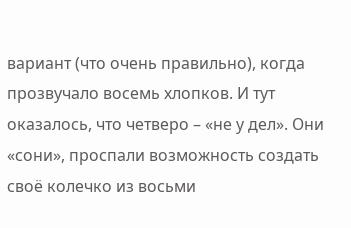вариант (что очень правильно), когда прозвучало восемь хлопков. И тут оказалось, что четверо – «не у дел». Они «сони», проспали возможность создать своё колечко из восьми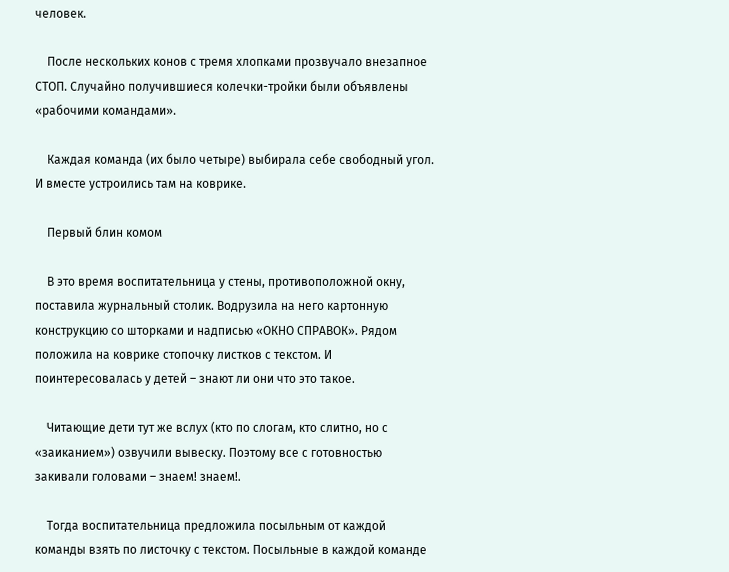человек.

    После нескольких конов с тремя хлопками прозвучало внезапное СТОП. Случайно получившиеся колечки-тройки были объявлены «рабочими командами».

    Каждая команда (их было четыре) выбирала себе свободный угол. И вместе устроились там на коврике.

    Первый блин комом

    В это время воспитательница у стены, противоположной окну, поставила журнальный столик. Водрузила на него картонную конструкцию со шторками и надписью «ОКНО СПРАВОК». Рядом положила на коврике стопочку листков с текстом. И поинтересовалась у детей – знают ли они что это такое.

    Читающие дети тут же вслух (кто по слогам, кто слитно, но с «заиканием») озвучили вывеску. Поэтому все с готовностью закивали головами – знаем! знаем!.

    Тогда воспитательница предложила посыльным от каждой команды взять по листочку с текстом. Посыльные в каждой команде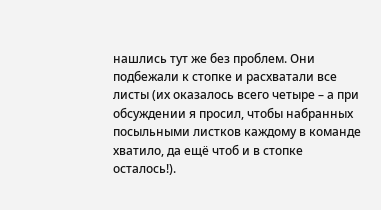нашлись тут же без проблем. Они подбежали к стопке и расхватали все листы (их оказалось всего четыре – а при обсуждении я просил, чтобы набранных посыльными листков каждому в команде хватило, да ещё чтоб и в стопке осталось!).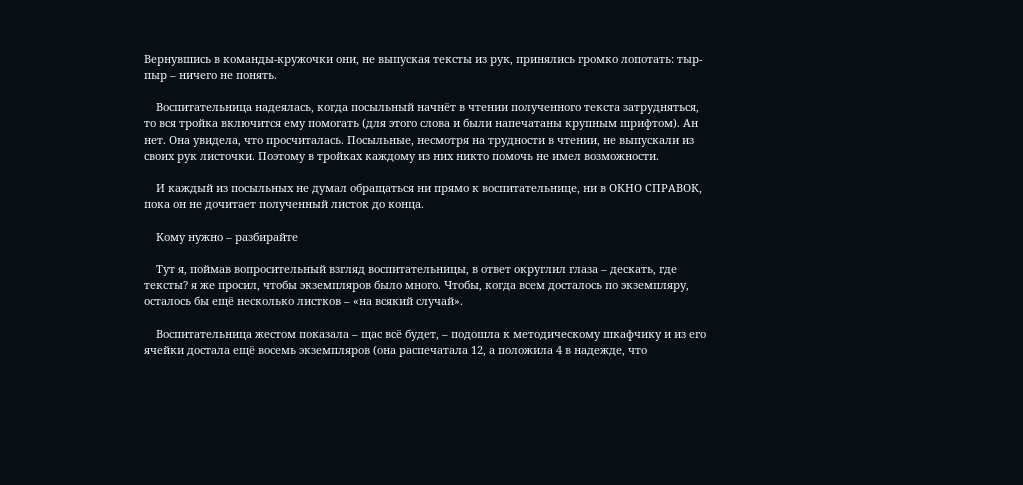Вернувшись в команды-кружочки они, не выпуская тексты из рук, принялись громко лопотать: тыр-пыр – ничего не понять.

    Воспитательница надеялась, когда посыльный начнёт в чтении полученного текста затрудняться, то вся тройка включится ему помогать (для этого слова и были напечатаны крупным шрифтом). Ан нет. Она увидела, что просчиталась. Посыльные, несмотря на трудности в чтении, не выпускали из своих рук листочки. Поэтому в тройках каждому из них никто помочь не имел возможности.

    И каждый из посыльных не думал обращаться ни прямо к воспитательнице, ни в ОКНО СПРАВОК, пока он не дочитает полученный листок до конца.

    Кому нужно – разбирайте

    Тут я, поймав вопросительный взгляд воспитательницы, в ответ округлил глаза – дескать, где тексты? я же просил, чтобы экземпляров было много. Чтобы, когда всем досталось по экземпляру, осталось бы ещё несколько листков – «на всякий случай».

    Воспитательница жестом показала – щас всё будет, – подошла к методическому шкафчику и из его ячейки достала ещё восемь экземпляров (она распечатала 12, а положила 4 в надежде, что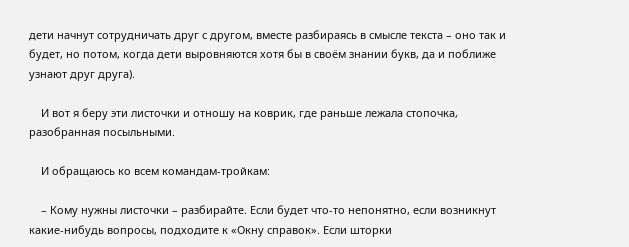дети начнут сотрудничать друг с другом, вместе разбираясь в смысле текста – оно так и будет, но потом, когда дети выровняются хотя бы в своём знании букв, да и поближе узнают друг друга).

    И вот я беру эти листочки и отношу на коврик, где раньше лежала стопочка, разобранная посыльными.

    И обращаюсь ко всем командам-тройкам:

    – Кому нужны листочки – разбирайте. Если будет что-то непонятно, если возникнут какие-нибудь вопросы, подходите к «Окну справок». Если шторки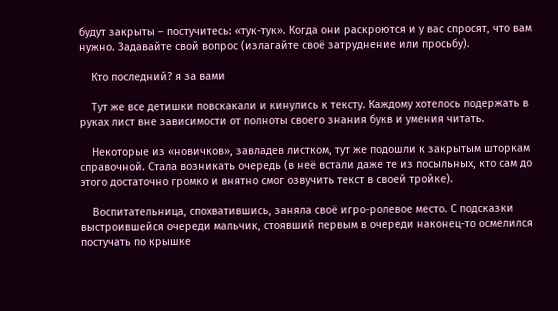будут закрыты – постучитесь: «тук-тук». Когда они раскроются и у вас спросят, что вам нужно. Задавайте свой вопрос (излагайте своё затруднение или просьбу).

    Кто последний? я за вами

    Тут же все детишки повскакали и кинулись к тексту. Каждому хотелось подержать в руках лист вне зависимости от полноты своего знания букв и умения читать.

    Некоторые из «новичков», завладев листком, тут же подошли к закрытым шторкам справочной. Стала возникать очередь (в неё встали даже те из посыльных, кто сам до этого достаточно громко и внятно смог озвучить текст в своей тройке).

    Воспитательница, спохватившись, заняла своё игро-ролевое место. С подсказки выстроившейся очереди мальчик, стоявший первым в очереди наконец-то осмелился постучать по крышке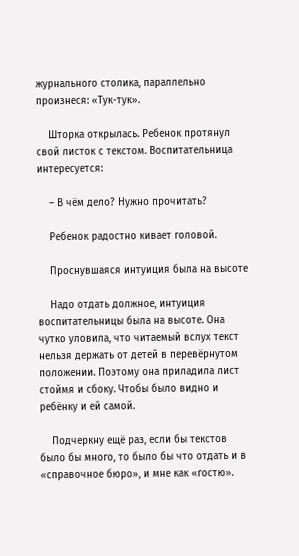журнального столика, параллельно произнеся: «Тук-тук».

    Шторка открылась. Ребенок протянул свой листок с текстом. Воспитательница интересуется:

    – В чём дело? Нужно прочитать?

    Ребенок радостно кивает головой.

    Проснувшаяся интуиция была на высоте

    Надо отдать должное, интуиция воспитательницы была на высоте. Она чутко уловила, что читаемый вслух текст нельзя держать от детей в перевёрнутом положении. Поэтому она приладила лист стоймя и сбоку. Чтобы было видно и ребёнку и ей самой.

    Подчеркну ещё раз, если бы текстов было бы много, то было бы что отдать и в «справочное бюро», и мне как «гостю».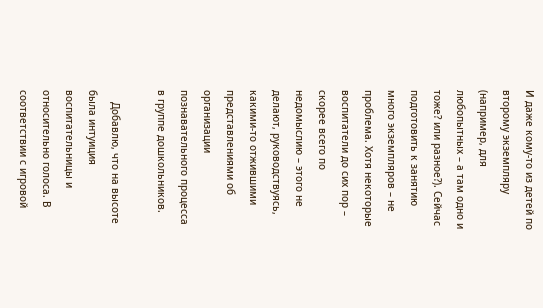И даже кому-то из детей по второму экземпляру (например, для любопытных – а там одно и тоже? или разное?). Сейчас подготовить к занятию много экземпляров – не проблема. Хотя некоторые воспитатели до сих пор – скорее всего по недомыслию – этого не делают, руководствуясь, какими-то отжившими представлениями об организации познавательного процесса в группе дошкольников.

    Добавлю, что на высоте была интуиция воспитательницы и относительно голоса. В соответствии с игровой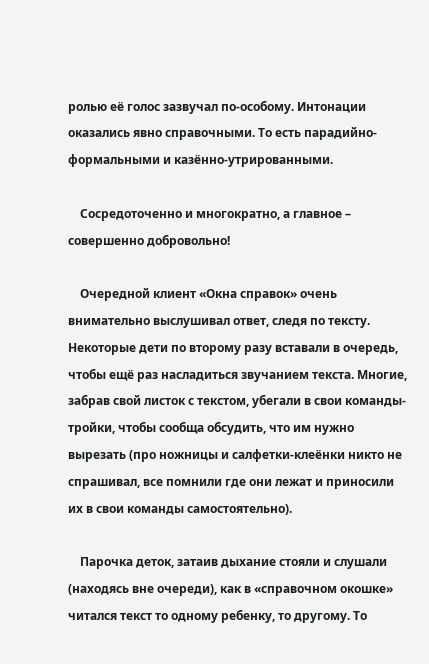ролью её голос зазвучал по-особому. Интонации оказались явно справочными. То есть парадийно-формальными и казённо-утрированными.

    Сосредоточенно и многократно, а главное – совершенно добровольно!

    Очередной клиент «Окна справок» очень внимательно выслушивал ответ, следя по тексту. Некоторые дети по второму разу вставали в очередь, чтобы ещё раз насладиться звучанием текста. Многие, забрав свой листок с текстом, убегали в свои команды-тройки, чтобы сообща обсудить, что им нужно вырезать (про ножницы и салфетки-клеёнки никто не спрашивал, все помнили где они лежат и приносили их в свои команды самостоятельно).

    Парочка деток, затаив дыхание стояли и слушали (находясь вне очереди), как в «справочном окошке» читался текст то одному ребенку, то другому. То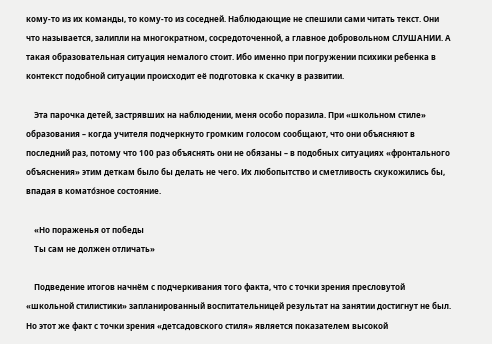кому-то из их команды, то кому-то из соседней. Наблюдающие не спешили сами читать текст. Они что называется, залипли на многократном, сосредоточенной, а главное добровольном СЛУШАНИИ. А такая образовательная ситуация немалого стоит. Ибо именно при погружении психики ребенка в контекст подобной ситуации происходит её подготовка к скачку в развитии.

    Эта парочка детей, застрявших на наблюдении, меня особо поразила. При «школьном стиле» образования – когда учителя подчеркнуто громким голосом сообщают, что они объясняют в последний раз, потому что 100 раз объяснять они не обязаны – в подобных ситуациях «фронтального объяснения» этим деткам было бы делать не чего. Их любопытство и сметливость скукожились бы, впадая в комато́зное состояние.

    «Но пораженья от победы
    Ты сам не должен отличать»

    Подведение итогов начнём с подчеркивания того факта, что с точки зрения пресловутой «школьной стилистики» запланированный воспитательницей результат на занятии достигнут не был. Но этот же факт с точки зрения «детсадовского стиля» является показателем высокой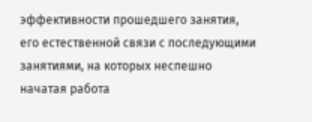эффективности прошедшего занятия, его естественной связи с последующими занятиями, на которых неспешно начатая работа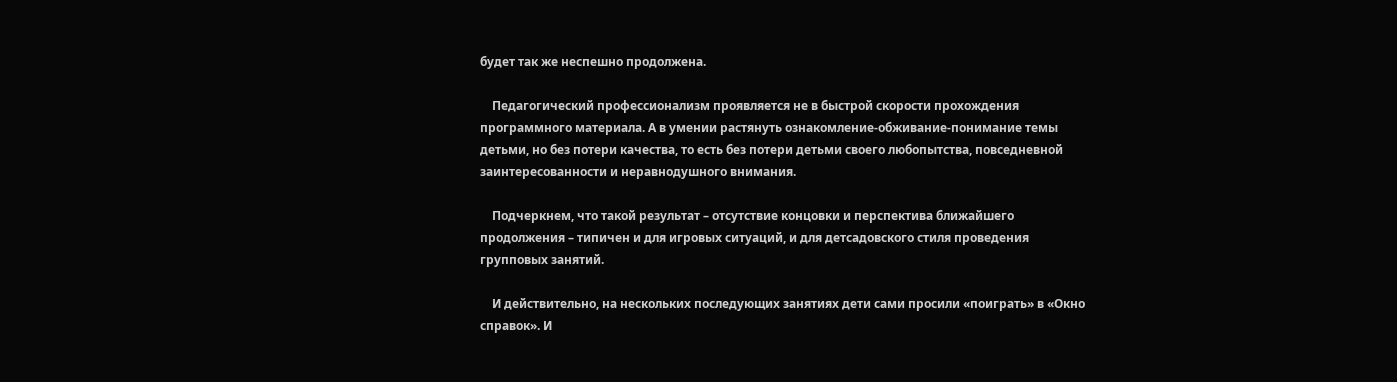будет так же неспешно продолжена.

    Педагогический профессионализм проявляется не в быстрой скорости прохождения программного материала. А в умении растянуть ознакомление-обживание-понимание темы детьми, но без потери качества, то есть без потери детьми своего любопытства, повседневной заинтересованности и неравнодушного внимания.

    Подчеркнем, что такой результат – отсутствие концовки и перспектива ближайшего продолжения – типичен и для игровых ситуаций, и для детсадовского стиля проведения групповых занятий.

    И действительно, на нескольких последующих занятиях дети сами просили «поиграть» в «Окно справок». И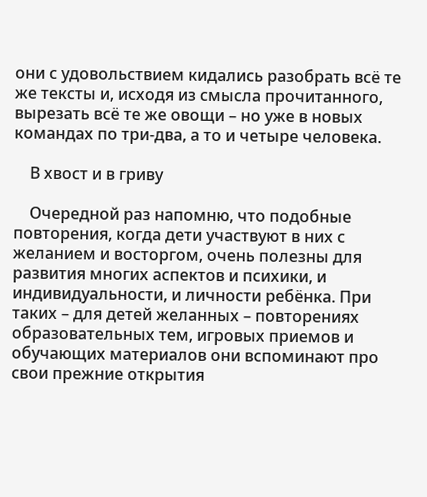они с удовольствием кидались разобрать всё те же тексты и, исходя из смысла прочитанного, вырезать всё те же овощи – но уже в новых командах по три-два, а то и четыре человека.

    В хвост и в гриву

    Очередной раз напомню, что подобные повторения, когда дети участвуют в них с желанием и восторгом, очень полезны для развития многих аспектов и психики, и индивидуальности, и личности ребёнка. При таких – для детей желанных – повторениях образовательных тем, игровых приемов и обучающих материалов они вспоминают про свои прежние открытия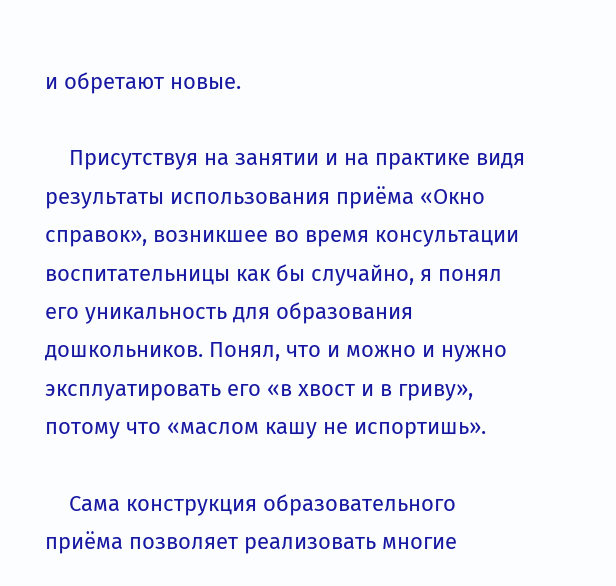и обретают новые.

    Присутствуя на занятии и на практике видя результаты использования приёма «Окно справок», возникшее во время консультации воспитательницы как бы случайно, я понял его уникальность для образования дошкольников. Понял, что и можно и нужно эксплуатировать его «в хвост и в гриву», потому что «маслом кашу не испортишь».

    Сама конструкция образовательного приёма позволяет реализовать многие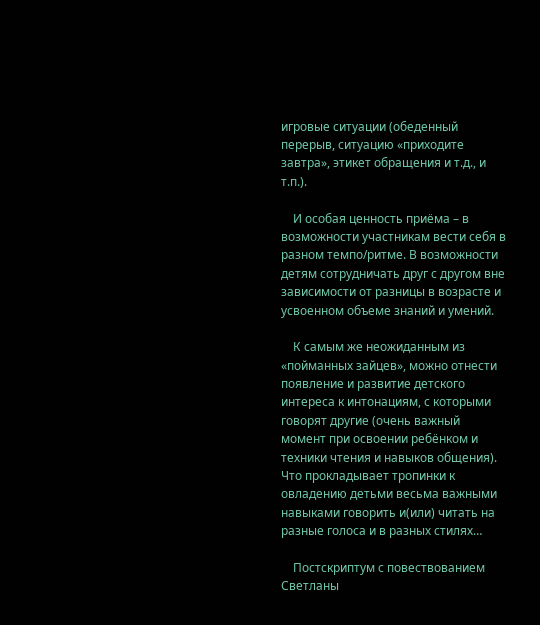игровые ситуации (обеденный перерыв, ситуацию «приходите завтра», этикет обращения и т.д., и т.п.).

    И особая ценность приёма – в возможности участникам вести себя в разном темпо/ритме. В возможности детям сотрудничать друг с другом вне зависимости от разницы в возрасте и усвоенном объеме знаний и умений.

    К самым же неожиданным из «пойманных зайцев», можно отнести появление и развитие детского интереса к интонациям, с которыми говорят другие (очень важный момент при освоении ребёнком и техники чтения и навыков общения). Что прокладывает тропинки к овладению детьми весьма важными навыками говорить и(или) читать на разные голоса и в разных стилях…

    Постскриптум с повествованием Светланы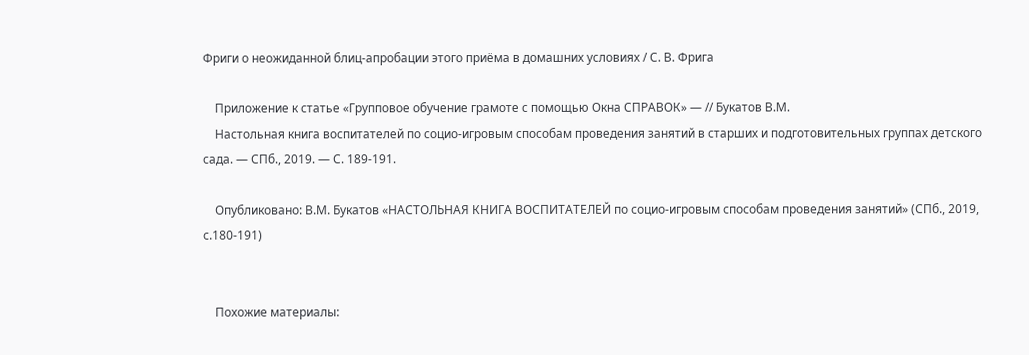Фриги о неожиданной блиц-апробации этого приёма в домашних условиях / С. В. Фрига

    Приложение к статье «Групповое обучение грамоте с помощью Окна СПРАВОК» — // Букатов В.М.
    Настольная книга воспитателей по социо-игровым способам проведения занятий в старших и подготовительных группах детского сада. — СПб., 2019. — С. 189-191.

    Опубликовано: В.М. Букатов «НАСТОЛЬНАЯ КНИГА ВОСПИТАТЕЛЕЙ по социо-игровым способам проведения занятий» (СПб., 2019, с.180-191)


    Похожие материалы: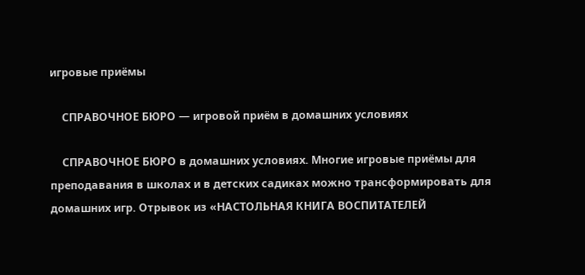игровые приёмы

    СПРАВОЧНОЕ БЮРО — игровой приём в домашних условиях

    СПРАВОЧНОЕ БЮРО в домашних условиях. Многие игровые приёмы для преподавания в школах и в детских садиках можно трансформировать для домашних игр. Отрывок из «НАСТОЛЬНАЯ КНИГА ВОСПИТАТЕЛЕЙ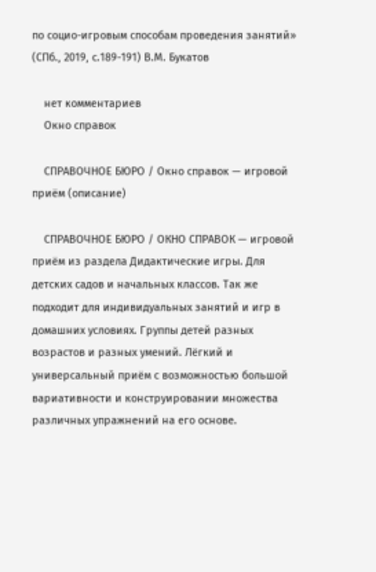по социо-игровым способам проведения занятий» (СПб., 2019, с.189-191) В.М. Букатов

    нет комментариев
    Окно справок

    СПРАВОЧНОЕ БЮРО / Окно справок — игровой приём (описание)

    СПРАВОЧНОЕ БЮРО / ОКНО СПРАВОК — игровой приём из раздела Дидактические игры. Для детских садов и начальных классов. Так же подходит для индивидуальных занятий и игр в домашних условиях. Группы детей разных возрастов и разных умений. Лёгкий и универсальный приём с возможностью большой вариативности и конструировании множества различных упражнений на его основе.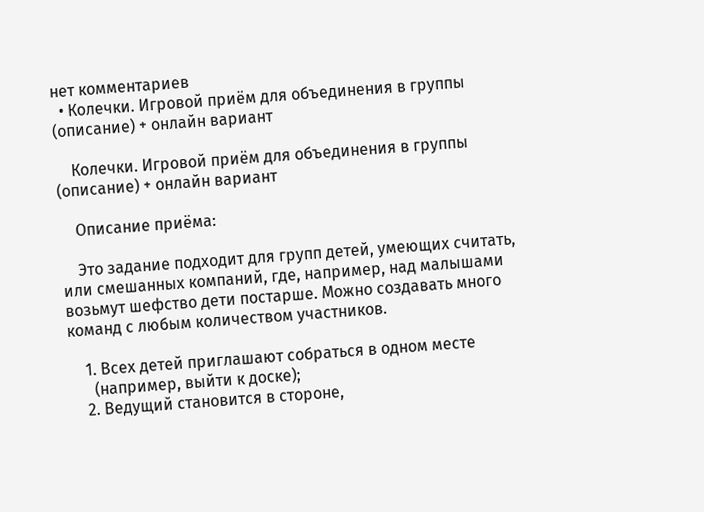нет комментариев
  • Колечки. Игровой приём для объединения в группы (описание) + онлайн вариант

    Колечки. Игровой приём для объединения в группы (описание) + онлайн вариант

    Описание приёма:

    Это задание подходит для групп детей, умеющих считать, или смешанных компаний, где, например, над малышами возьмут шефство дети постарше. Можно создавать много команд с любым количеством участников.

    1. Всех детей приглашают собраться в одном месте
      (например, выйти к доске);
    2. Ведущий становится в стороне,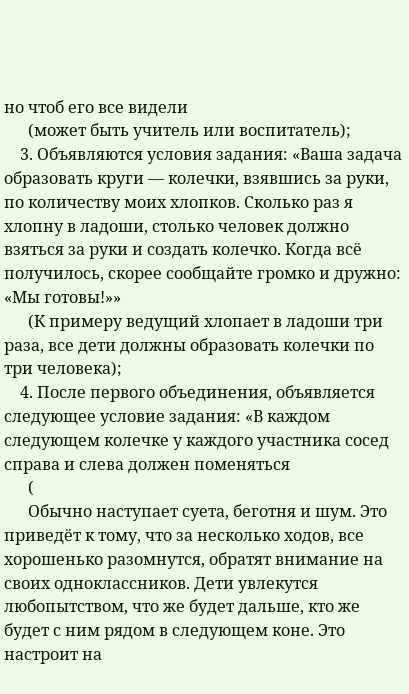но чтоб его все видели
      (может быть учитель или воспитатель);
    3. Объявляются условия задания: «Ваша задача образовать круги — колечки, взявшись за руки, по количеству моих хлопков. Сколько раз я хлопну в ладоши, столько человек должно взяться за руки и создать колечко. Когда всё получилось, скорее сообщайте громко и дружно: «Мы готовы!»»
      (К примеру ведущий хлопает в ладоши три раза, все дети должны образовать колечки по три человека);
    4. После первого объединения, объявляется следующее условие задания: «В каждом следующем колечке у каждого участника сосед справа и слева должен поменяться
      (
      Обычно наступает суета, беготня и шум. Это приведёт к тому, что за несколько ходов, все хорошенько разомнутся, обратят внимание на своих одноклассников. Дети увлекутся любопытством, что же будет дальше, кто же будет с ним рядом в следующем коне. Это настроит на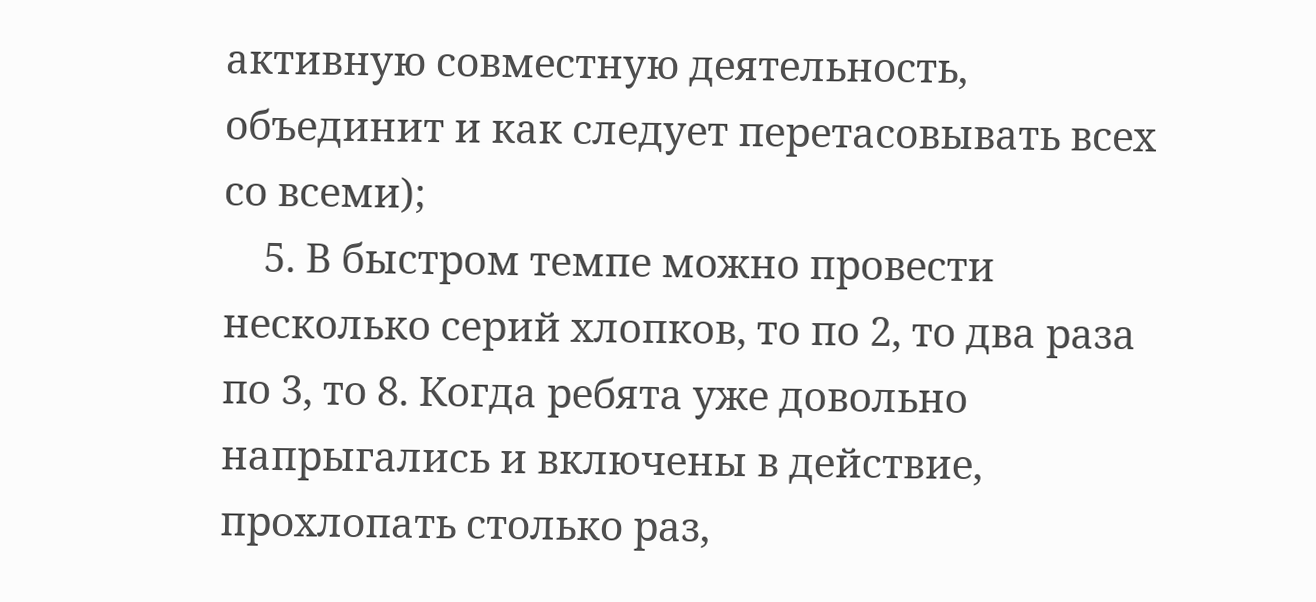активную совместную деятельность, объединит и как следует перетасовывать всех со всеми);
    5. В быстром темпе можно провести несколько серий хлопков, то по 2, то два раза по 3, то 8. Когда ребята уже довольно напрыгались и включены в действие, прохлопать столько раз,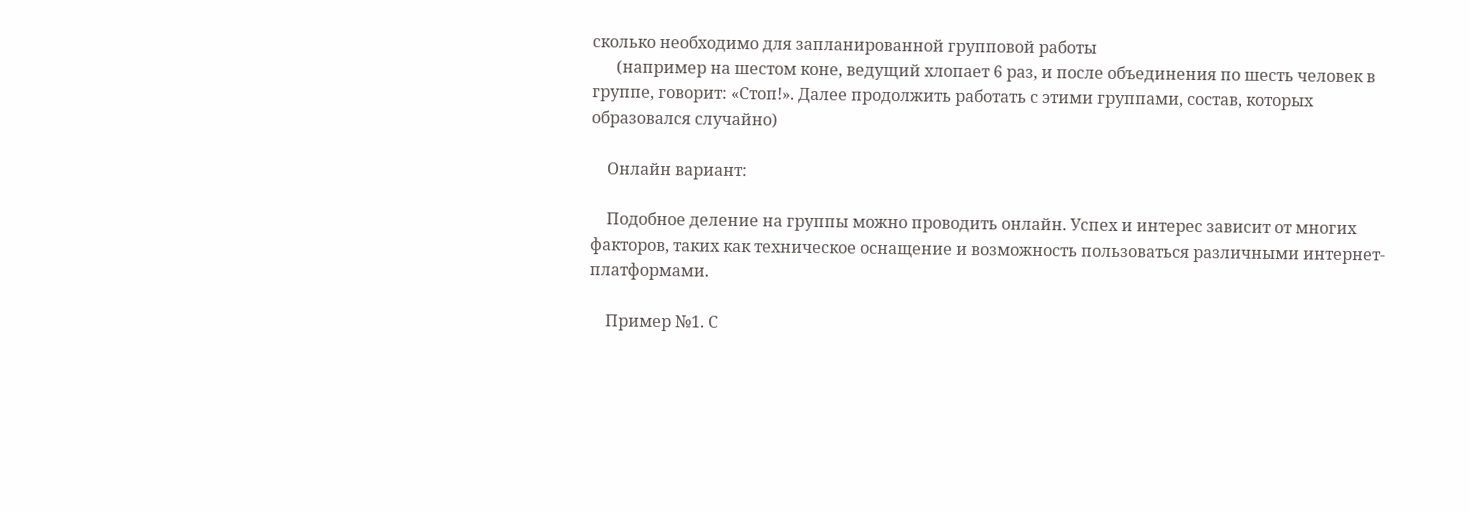сколько необходимо для запланированной групповой работы
      (например на шестом коне, ведущий хлопает 6 раз, и после объединения по шесть человек в группе, говорит: «Стоп!». Далее продолжить работать с этими группами, состав, которых образовался случайно)

    Онлайн вариант:

    Подобное деление на группы можно проводить онлайн. Успех и интерес зависит от многих факторов, таких как техническое оснащение и возможность пользоваться различными интернет-платформами.

    Пример №1. С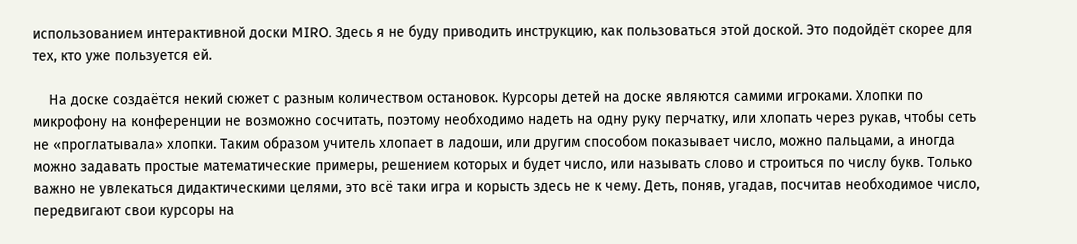использованием интерактивной доски MIRO. Здесь я не буду приводить инструкцию, как пользоваться этой доской. Это подойдёт скорее для тех, кто уже пользуется ей.

    На доске создаётся некий сюжет с разным количеством остановок. Курсоры детей на доске являются самими игроками. Хлопки по микрофону на конференции не возможно сосчитать, поэтому необходимо надеть на одну руку перчатку, или хлопать через рукав, чтобы сеть не «проглатывала» хлопки. Таким образом учитель хлопает в ладоши, или другим способом показывает число, можно пальцами, а иногда можно задавать простые математические примеры, решением которых и будет число, или называть слово и строиться по числу букв. Только важно не увлекаться дидактическими целями, это всё таки игра и корысть здесь не к чему. Деть, поняв, угадав, посчитав необходимое число, передвигают свои курсоры на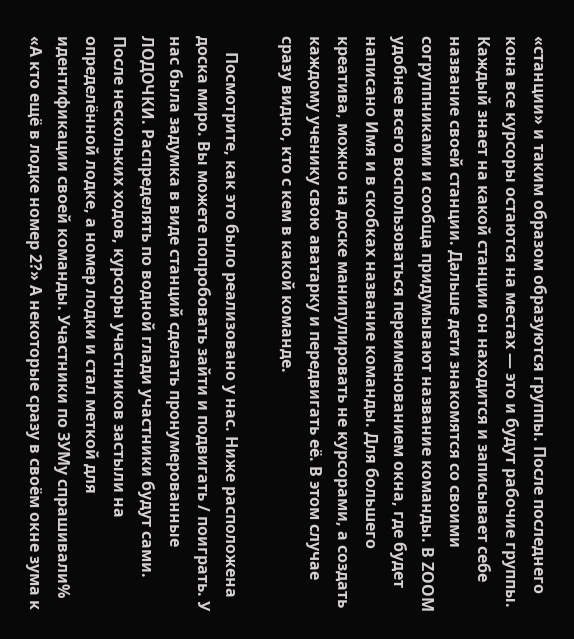«станции» и таким образом образуются группы. После последнего кона все курсоры остаются на местах — это и будут рабочие группы. Каждый знает на какой станции он находится и записывает себе название своей станции. Дальше дети знакомятся со своими согруппниками и сообща придумывают название команды. В ZOOM удобнее всего воспользоваться переименованием окна, где будет написано Имя и в скобках название команды. Для большего креатива, можно на доске манипулировать не курсорами, а создать каждому ученику свою аватарку и передвигать её. В этом случае сразу видно, кто с кем в какой команде.

    Посмотрите, как это было реализовано у нас. Ниже расположена доска миро. Вы можете попробовать зайти и подвигать / поиграть. У нас была задумка в виде станций сделать пронумерованные ЛОДОЧКИ. Распределять по водной глади участники будут сами. После нескольких ходов, курсоры участников застыли на определённой лодке, а номер лодки и стал меткой для идентификации своей команды. Участники по ЗУМу спрашивали% «А кто ещё в лодке номер 2?» А некоторые сразу в своём окне зума к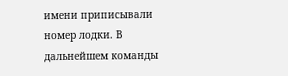имени приписывали номер лодки. В дальнейшем команды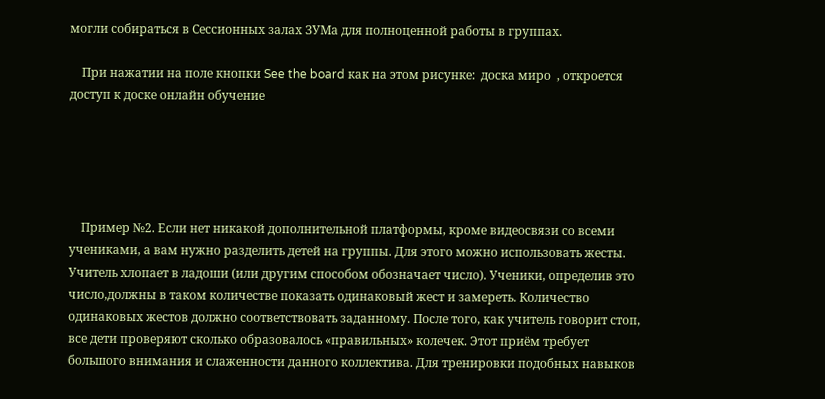могли собираться в Сессионных залах ЗУМа для полноценной работы в группах.

    При нажатии на поле кнопки See the board как на этом рисунке:  доска миро  , откроется доступ к доске онлайн обучение





    Пример №2. Если нет никакой дополнительной платформы, кроме видеосвязи со всеми учениками, а вам нужно разделить детей на группы. Для этого можно использовать жесты. Учитель хлопает в ладоши (или другим способом обозначает число). Ученики, определив это число,должны в таком количестве показать одинаковый жест и замереть. Количество одинаковых жестов должно соответствовать заданному. После того, как учитель говорит стоп, все дети проверяют сколько образовалось «правильных» колечек. Этот приём требует большого внимания и слаженности данного коллектива. Для тренировки подобных навыков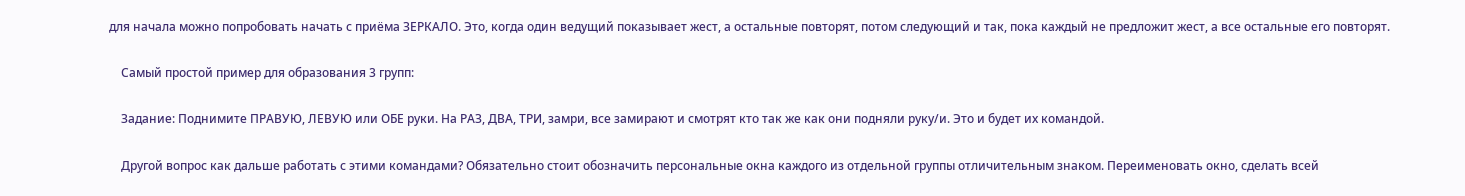для начала можно попробовать начать с приёма ЗЕРКАЛО. Это, когда один ведущий показывает жест, а остальные повторят, потом следующий и так, пока каждый не предложит жест, а все остальные его повторят.

    Самый простой пример для образования 3 групп:

    Задание: Поднимите ПРАВУЮ, ЛЕВУЮ или ОБЕ руки. На РАЗ, ДВА, ТРИ, замри, все замирают и смотрят кто так же как они подняли руку/и. Это и будет их командой.

    Другой вопрос как дальше работать с этими командами? Обязательно стоит обозначить персональные окна каждого из отдельной группы отличительным знаком. Переименовать окно, сделать всей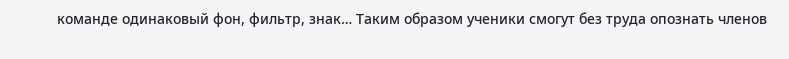команде одинаковый фон, фильтр, знак… Таким образом ученики смогут без труда опознать членов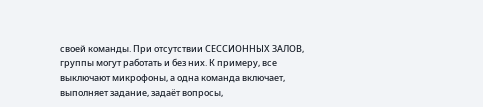своей команды. При отсутствии СЕССИОННЫХ ЗАЛОВ, группы могут работать и без них. К примеру, все выключают микрофоны, а одна команда включает, выполняет задание, задаёт вопросы,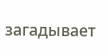загадывает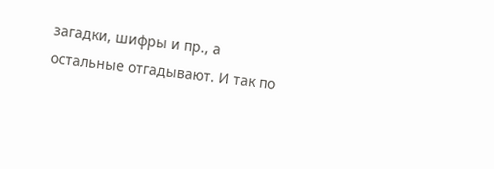загадки, шифры и пр., а остальные отгадывают. И так по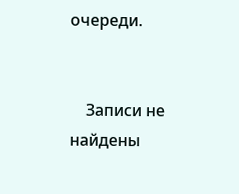очереди.


    Записи не найдены